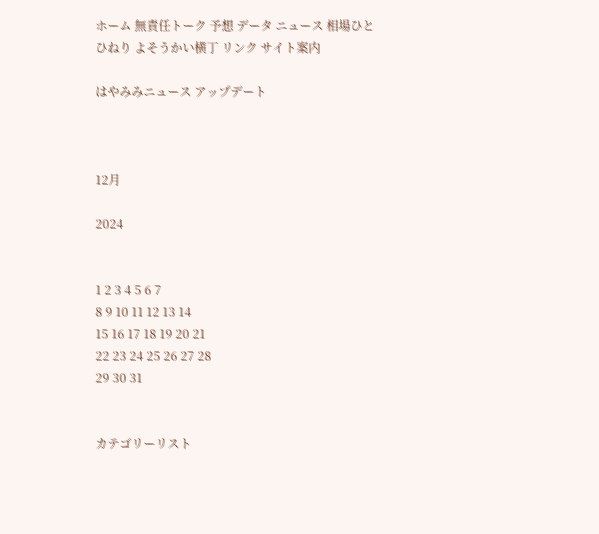ホーム 無責任トーク 予想 データ ニュース 相場ひとひねり よそうかい横丁 リンク サイト案内

はやみみニュース アップデート



12月

2024


1 2 3 4 5 6 7
8 9 10 11 12 13 14
15 16 17 18 19 20 21
22 23 24 25 26 27 28
29 30 31


カテゴリーリスト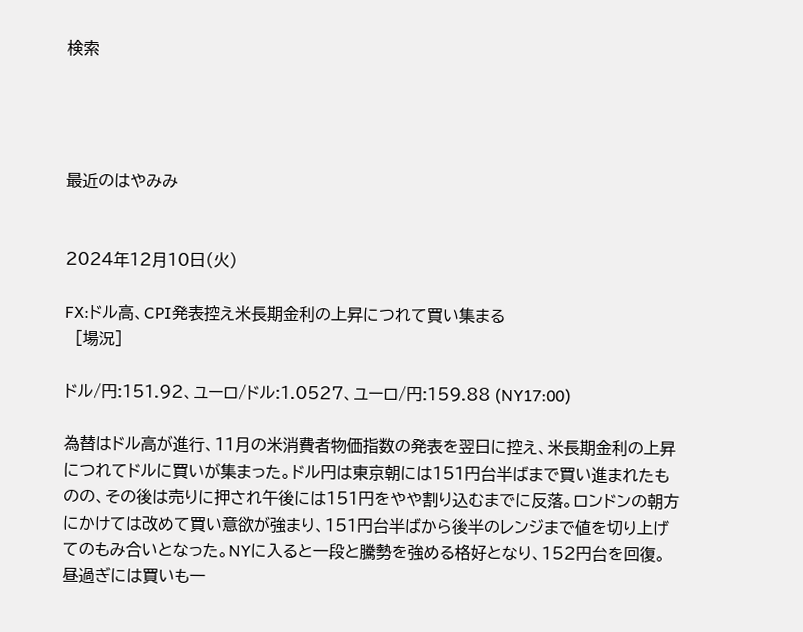検索




最近のはやみみ


2024年12月10日(火)

FX:ドル高、CPI発表控え米長期金利の上昇につれて買い集まる
  [場況]

ドル/円:151.92、ユーロ/ドル:1.0527、ユーロ/円:159.88 (NY17:00)

為替はドル高が進行、11月の米消費者物価指数の発表を翌日に控え、米長期金利の上昇につれてドルに買いが集まった。ドル円は東京朝には151円台半ばまで買い進まれたものの、その後は売りに押され午後には151円をやや割り込むまでに反落。ロンドンの朝方にかけては改めて買い意欲が強まり、151円台半ばから後半のレンジまで値を切り上げてのもみ合いとなった。NYに入ると一段と騰勢を強める格好となり、152円台を回復。昼過ぎには買いも一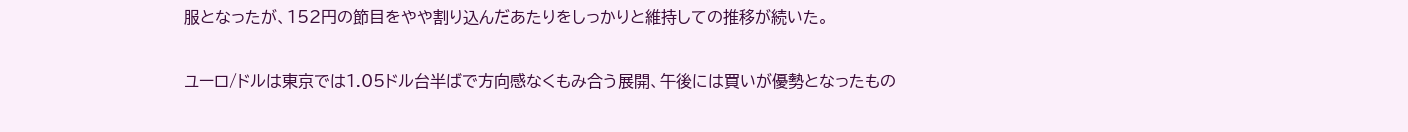服となったが、152円の節目をやや割り込んだあたりをしっかりと維持しての推移が続いた。

ユーロ/ドルは東京では1.05ドル台半ばで方向感なくもみ合う展開、午後には買いが優勢となったもの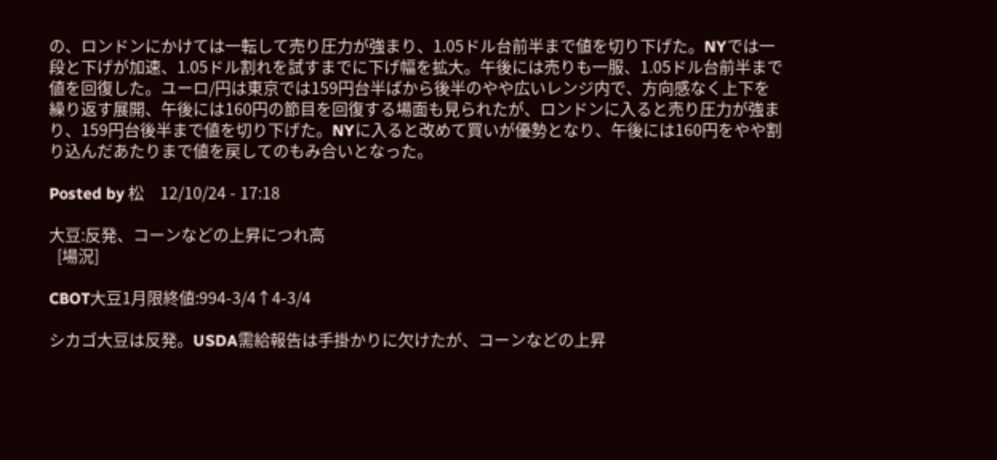の、ロンドンにかけては一転して売り圧力が強まり、1.05ドル台前半まで値を切り下げた。NYでは一段と下げが加速、1.05ドル割れを試すまでに下げ幅を拡大。午後には売りも一服、1.05ドル台前半まで値を回復した。ユーロ/円は東京では159円台半ばから後半のやや広いレンジ内で、方向感なく上下を繰り返す展開、午後には160円の節目を回復する場面も見られたが、ロンドンに入ると売り圧力が強まり、159円台後半まで値を切り下げた。NYに入ると改めて買いが優勢となり、午後には160円をやや割り込んだあたりまで値を戻してのもみ合いとなった。

Posted by 松    12/10/24 - 17:18

大豆:反発、コーンなどの上昇につれ高
  [場況]

CBOT大豆1月限終値:994-3/4↑4-3/4

シカゴ大豆は反発。USDA需給報告は手掛かりに欠けたが、コーンなどの上昇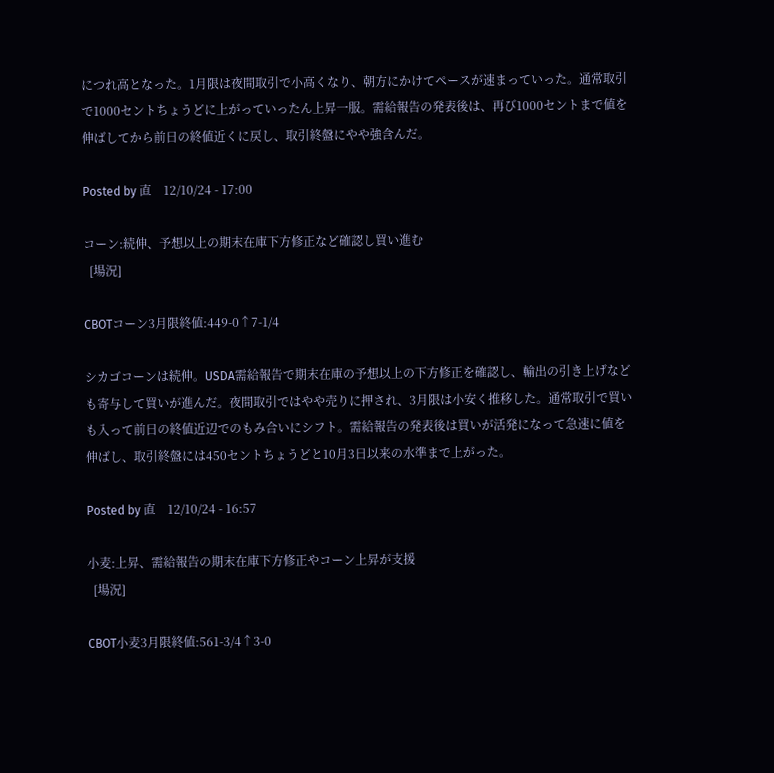につれ高となった。1月限は夜間取引で小高くなり、朝方にかけてペースが速まっていった。通常取引で1000セントちょうどに上がっていったん上昇一服。需給報告の発表後は、再び1000セントまで値を伸ばしてから前日の終値近くに戻し、取引終盤にやや強含んだ。

Posted by 直    12/10/24 - 17:00

コーン:続伸、予想以上の期末在庫下方修正など確認し買い進む
  [場況]

CBOTコーン3月限終値:449-0↑7-1/4

シカゴコーンは続伸。USDA需給報告で期末在庫の予想以上の下方修正を確認し、輸出の引き上げなども寄与して買いが進んだ。夜間取引ではやや売りに押され、3月限は小安く推移した。通常取引で買いも入って前日の終値近辺でのもみ合いにシフト。需給報告の発表後は買いが活発になって急速に値を伸ばし、取引終盤には450セントちょうどと10月3日以来の水準まで上がった。

Posted by 直    12/10/24 - 16:57

小麦:上昇、需給報告の期末在庫下方修正やコーン上昇が支援
  [場況]

CBOT小麦3月限終値:561-3/4↑3-0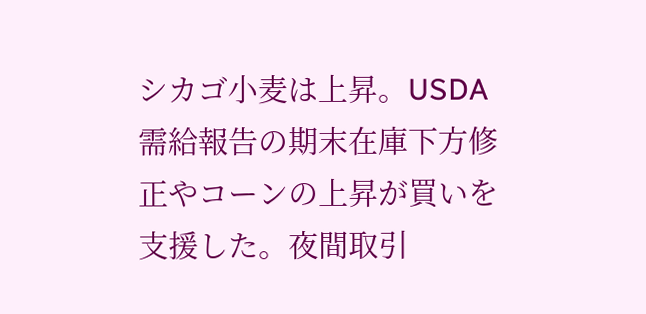シカゴ小麦は上昇。USDA需給報告の期末在庫下方修正やコーンの上昇が買いを支援した。夜間取引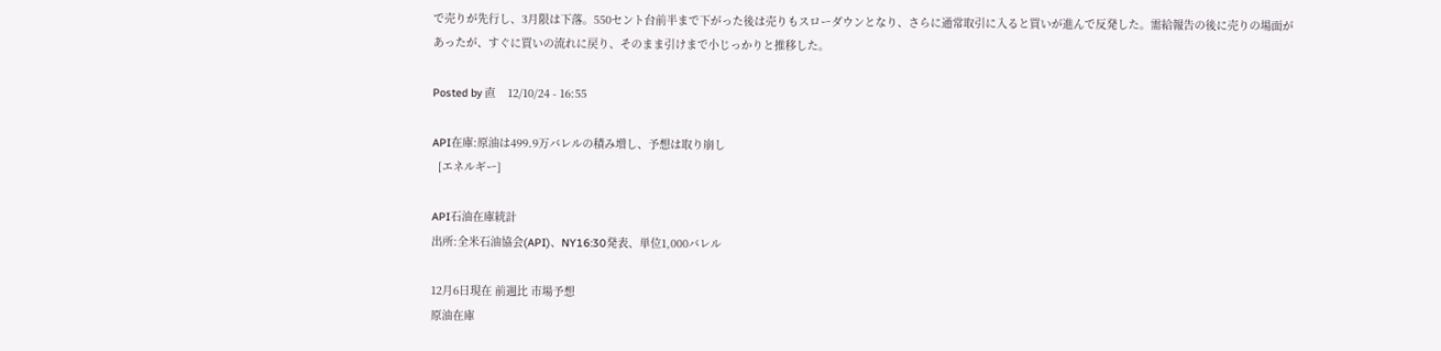で売りが先行し、3月限は下落。550セント台前半まで下がった後は売りもスローダウンとなり、さらに通常取引に入ると買いが進んで反発した。需給報告の後に売りの場面があったが、すぐに買いの流れに戻り、そのまま引けまで小じっかりと推移した。

Posted by 直    12/10/24 - 16:55

API在庫:原油は499.9万バレルの積み増し、予想は取り崩し
  [エネルギー]

API石油在庫統計
出所:全米石油協会(API)、NY16:30発表、単位1,000バレル

12月6日現在 前週比 市場予想
原油在庫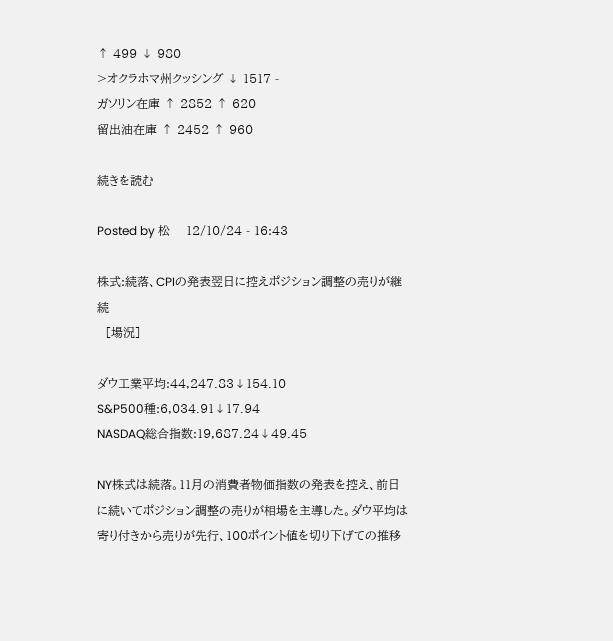↑ 499 ↓ 980
>オクラホマ州クッシング ↓ 1517 -
ガソリン在庫 ↑ 2852 ↑ 620
留出油在庫 ↑ 2452 ↑ 960

続きを読む

Posted by 松    12/10/24 - 16:43

株式:続落、CPIの発表翌日に控えポジション調整の売りが継続
  [場況]

ダウ工業平均:44,247.83↓154.10
S&P500種:6,034.91↓17.94
NASDAQ総合指数:19,687.24↓49.45

NY株式は続落。11月の消費者物価指数の発表を控え、前日に続いてポジション調整の売りが相場を主導した。ダウ平均は寄り付きから売りが先行、100ポイント値を切り下げての推移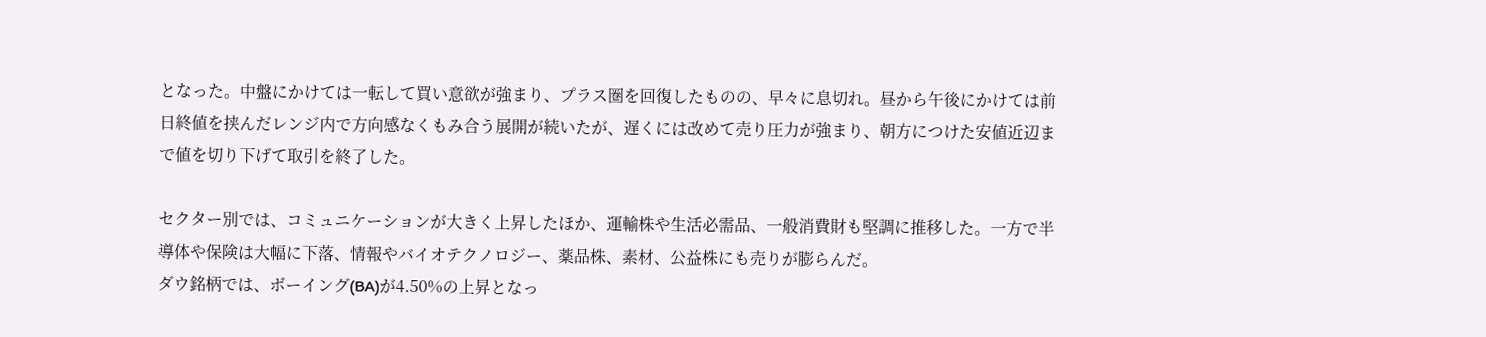となった。中盤にかけては一転して買い意欲が強まり、プラス圏を回復したものの、早々に息切れ。昼から午後にかけては前日終値を挟んだレンジ内で方向感なくもみ合う展開が続いたが、遅くには改めて売り圧力が強まり、朝方につけた安値近辺まで値を切り下げて取引を終了した。

セクター別では、コミュニケーションが大きく上昇したほか、運輸株や生活必需品、一般消費財も堅調に推移した。一方で半導体や保険は大幅に下落、情報やバイオテクノロジー、薬品株、素材、公益株にも売りが膨らんだ。
ダウ銘柄では、ボーイング(BA)が4.50%の上昇となっ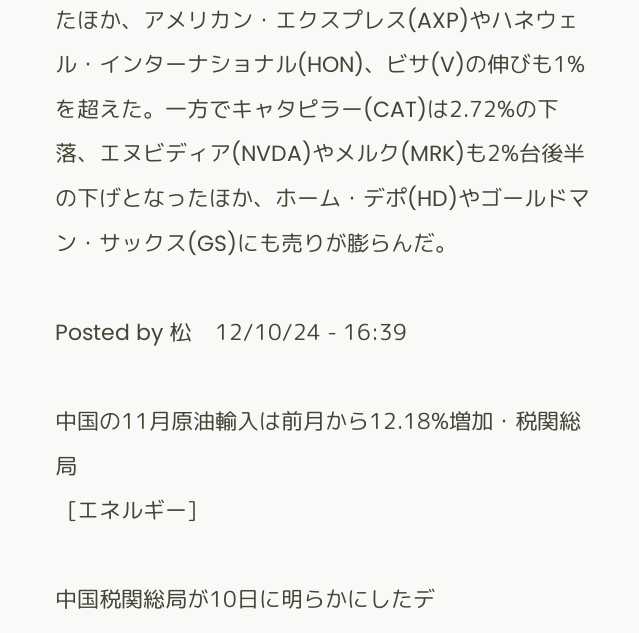たほか、アメリカン・エクスプレス(AXP)やハネウェル・インターナショナル(HON)、ビサ(V)の伸びも1%を超えた。一方でキャタピラー(CAT)は2.72%の下落、エヌビディア(NVDA)やメルク(MRK)も2%台後半の下げとなったほか、ホーム・デポ(HD)やゴールドマン・サックス(GS)にも売りが膨らんだ。

Posted by 松    12/10/24 - 16:39

中国の11月原油輸入は前月から12.18%増加・税関総局
  [エネルギー]

中国税関総局が10日に明らかにしたデ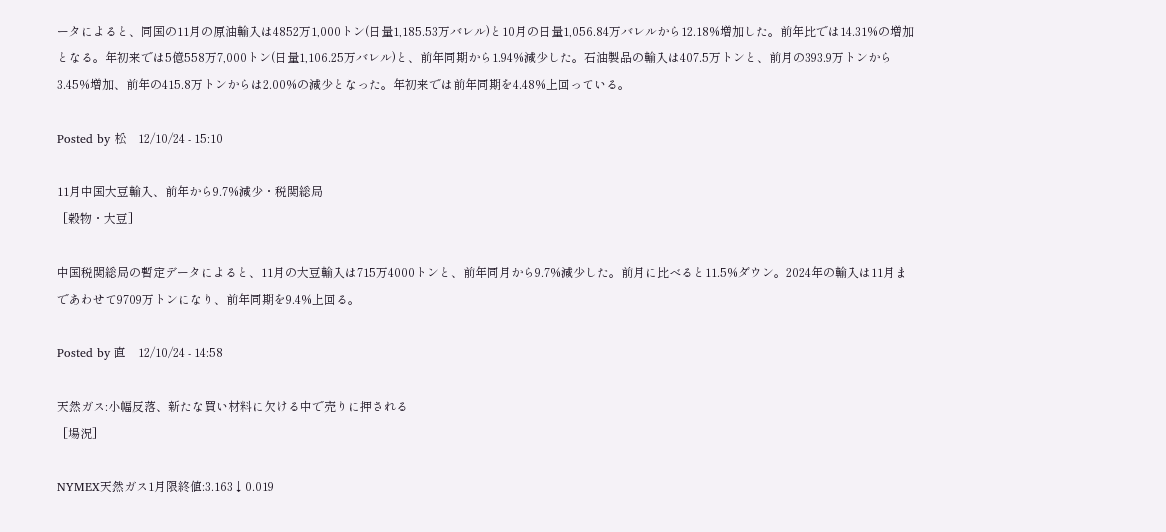ータによると、同国の11月の原油輸入は4852万1,000トン(日量1,185.53万バレル)と10月の日量1,056.84万バレルから12.18%増加した。前年比では14.31%の増加となる。年初来では5億558万7,000トン(日量1,106.25万バレル)と、前年同期から1.94%減少した。石油製品の輸入は407.5万トンと、前月の393.9万トンから3.45%増加、前年の415.8万トンからは2.00%の減少となった。年初来では前年同期を4.48%上回っている。

Posted by 松    12/10/24 - 15:10

11月中国大豆輸入、前年から9.7%減少・税関総局
  [穀物・大豆]

中国税関総局の暫定データによると、11月の大豆輸入は715万4000トンと、前年同月から9.7%減少した。前月に比べると11.5%ダウン。2024年の輸入は11月まであわせて9709万トンになり、前年同期を9.4%上回る。

Posted by 直    12/10/24 - 14:58

天然ガス:小幅反落、新たな買い材料に欠ける中で売りに押される
  [場況]

NYMEX天然ガス1月限終値:3.163↓0.019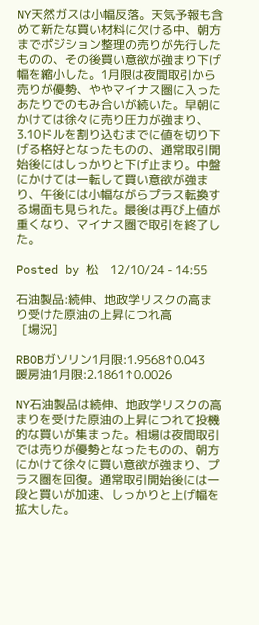NY天然ガスは小幅反落。天気予報も含めて新たな買い材料に欠ける中、朝方までポジション整理の売りが先行したものの、その後買い意欲が強まり下げ幅を縮小した。1月限は夜間取引から売りが優勢、ややマイナス圏に入ったあたりでのもみ合いが続いた。早朝にかけては徐々に売り圧力が強まり、3.10ドルを割り込むまでに値を切り下げる格好となったものの、通常取引開始後にはしっかりと下げ止まり。中盤にかけては一転して買い意欲が強まり、午後には小幅ながらプラス転換する場面も見られた。最後は再び上値が重くなり、マイナス圏で取引を終了した。

Posted by 松    12/10/24 - 14:55

石油製品:続伸、地政学リスクの高まり受けた原油の上昇につれ高
  [場況]

RBOBガソリン1月限:1.9568↑0.043
暖房油1月限:2.1861↑0.0026

NY石油製品は続伸、地政学リスクの高まりを受けた原油の上昇につれて投機的な買いが集まった。相場は夜間取引では売りが優勢となったものの、朝方にかけて徐々に買い意欲が強まり、プラス圏を回復。通常取引開始後には一段と買いが加速、しっかりと上げ幅を拡大した。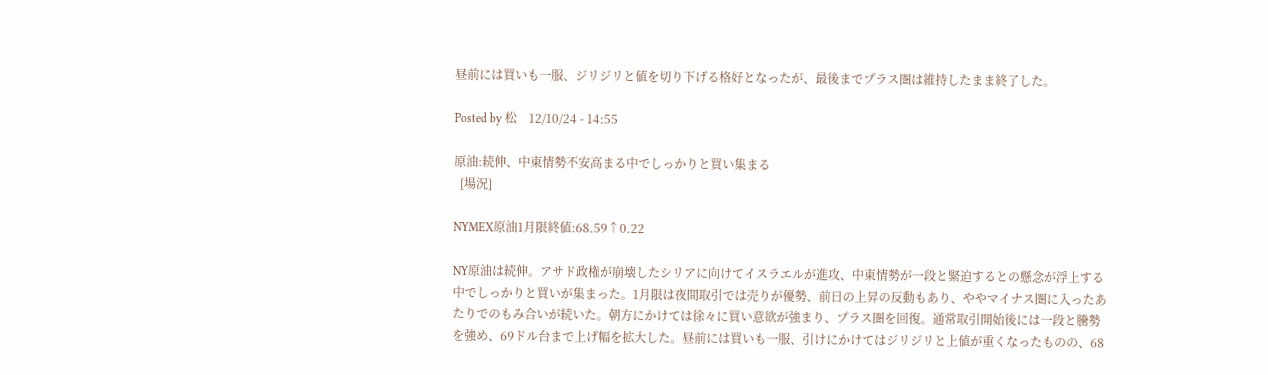昼前には買いも一服、ジリジリと値を切り下げる格好となったが、最後までプラス圏は維持したまま終了した。

Posted by 松    12/10/24 - 14:55

原油:続伸、中東情勢不安高まる中でしっかりと買い集まる
  [場況]

NYMEX原油1月限終値:68.59↑0.22

NY原油は続伸。アサド政権が崩壊したシリアに向けてイスラエルが進攻、中東情勢が一段と緊迫するとの懸念が浮上する中でしっかりと買いが集まった。1月限は夜間取引では売りが優勢、前日の上昇の反動もあり、ややマイナス圏に入ったあたりでのもみ合いが続いた。朝方にかけては徐々に買い意欲が強まり、プラス圏を回復。通常取引開始後には一段と騰勢を強め、69ドル台まで上げ幅を拡大した。昼前には買いも一服、引けにかけてはジリジリと上値が重くなったものの、68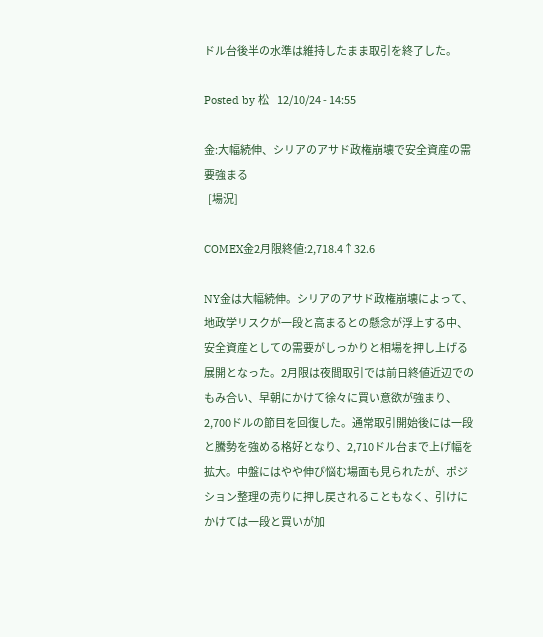ドル台後半の水準は維持したまま取引を終了した。

Posted by 松    12/10/24 - 14:55

金:大幅続伸、シリアのアサド政権崩壊で安全資産の需要強まる
  [場況]

COMEX金2月限終値:2,718.4↑32.6

NY金は大幅続伸。シリアのアサド政権崩壊によって、地政学リスクが一段と高まるとの懸念が浮上する中、安全資産としての需要がしっかりと相場を押し上げる展開となった。2月限は夜間取引では前日終値近辺でのもみ合い、早朝にかけて徐々に買い意欲が強まり、2,700ドルの節目を回復した。通常取引開始後には一段と騰勢を強める格好となり、2,710ドル台まで上げ幅を拡大。中盤にはやや伸び悩む場面も見られたが、ポジション整理の売りに押し戻されることもなく、引けにかけては一段と買いが加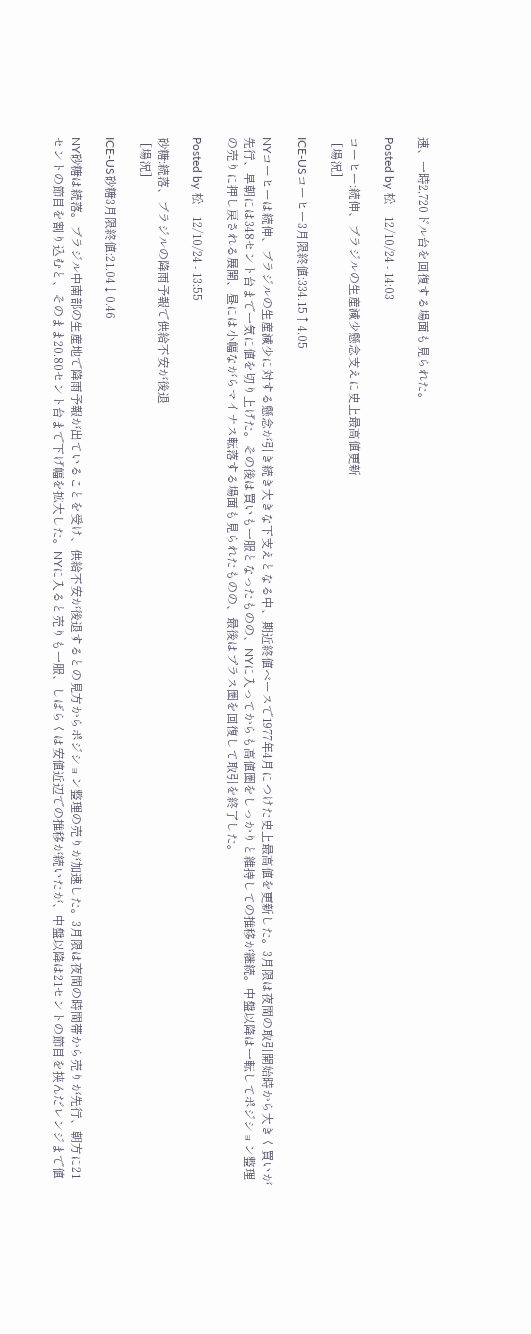速、一時2,720ドル台を回復する場面も見られた。

Posted by 松    12/10/24 - 14:03

コーヒー:続伸、ブラジルの生産減少懸念支えに史上最高値更新
  [場況]

ICE-USコーヒー3月限終値:334.15↑4.05

NYコーヒーは続伸、ブラジルの生産減少に対する懸念が引き続き大きな下支えとなる中、期近終値ベースで1977年4月につけた史上最高値を更新した。3月限は夜間の取引開始時から大きく買いが先行、早朝には348セント台まで一気に値を切り上げた。その後は買いも一服となったものの、NYに入ってからも高値圏をしっかりと維持しての推移が継続。中盤以降は一転してポジション整理の売りに押し戻される展開、昼には小幅ながらマイナス転落する場面も見られたものの、最後はプラス圏を回復して取引を終了した。

Posted by 松    12/10/24 - 13:55

砂糖:続落、ブラジルの降雨予報で供給不安が後退
  [場況]

ICE-US砂糖3月限終値:21.04↓0.46

NY砂糖は続落。ブラジル中南部の生産地で降雨予報が出ていることを受け、供給不安が後退するとの見方からポジション整理の売りが加速した。3月限は夜間の時間帯から売りが先行、朝方に21セントの節目を割り込むと、そのまま20.80セント台まで下げ幅を拡大した。NYに入ると売りも一服、しばらくは安値近辺での推移が続いたが、中盤以降は21セントの節目を挟んだレンジまで値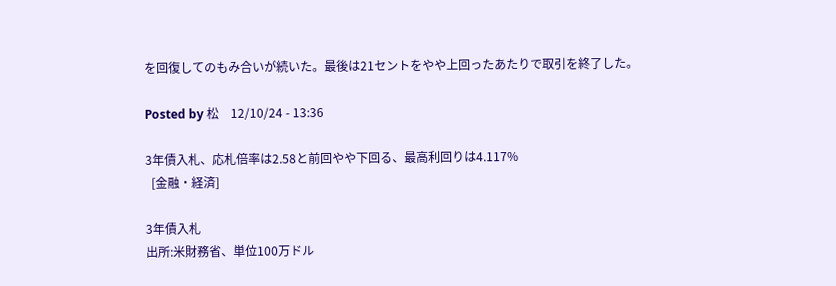を回復してのもみ合いが続いた。最後は21セントをやや上回ったあたりで取引を終了した。

Posted by 松    12/10/24 - 13:36

3年債入札、応札倍率は2.58と前回やや下回る、最高利回りは4.117%
  [金融・経済]

3年債入札
出所:米財務省、単位100万ドル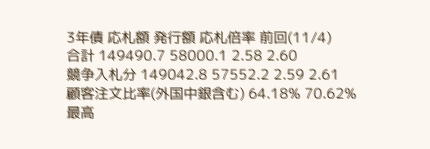3年債 応札額 発行額 応札倍率 前回(11/4)
合計 149490.7 58000.1 2.58 2.60
競争入札分 149042.8 57552.2 2.59 2.61
顧客注文比率(外国中銀含む) 64.18% 70.62%
最高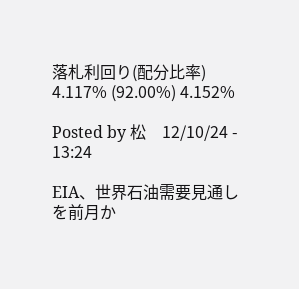落札利回り(配分比率) 4.117% (92.00%) 4.152%

Posted by 松    12/10/24 - 13:24

EIA、世界石油需要見通しを前月か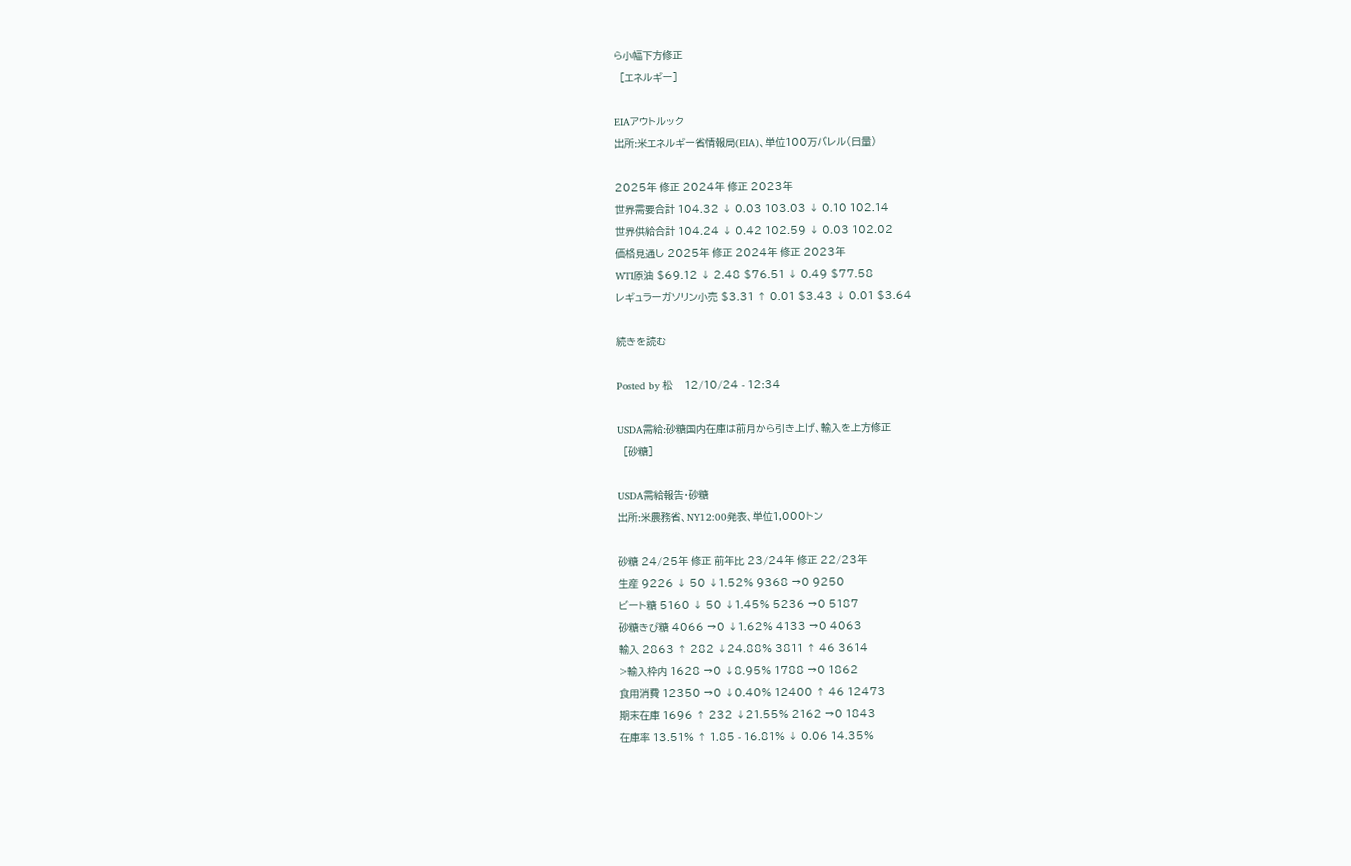ら小幅下方修正
  [エネルギー]

EIAアウトルック
出所:米エネルギー省情報局(EIA)、単位100万バレル(日量)

2025年 修正 2024年 修正 2023年
世界需要合計 104.32 ↓ 0.03 103.03 ↓ 0.10 102.14
世界供給合計 104.24 ↓ 0.42 102.59 ↓ 0.03 102.02
価格見通し 2025年 修正 2024年 修正 2023年
WTI原油 $69.12 ↓ 2.48 $76.51 ↓ 0.49 $77.58
レギュラーガソリン小売 $3.31 ↑ 0.01 $3.43 ↓ 0.01 $3.64

続きを読む

Posted by 松    12/10/24 - 12:34

USDA需給:砂糖国内在庫は前月から引き上げ、輸入を上方修正
  [砂糖]

USDA需給報告・砂糖
出所:米農務省、NY12:00発表、単位1,000トン

砂糖 24/25年 修正 前年比 23/24年 修正 22/23年
生産 9226 ↓ 50 ↓1.52% 9368 →0 9250
ビート糖 5160 ↓ 50 ↓1.45% 5236 →0 5187
砂糖きび糖 4066 →0 ↓1.62% 4133 →0 4063
輸入 2863 ↑ 282 ↓24.88% 3811 ↑ 46 3614
>輸入枠内 1628 →0 ↓8.95% 1788 →0 1862
食用消費 12350 →0 ↓0.40% 12400 ↑ 46 12473
期末在庫 1696 ↑ 232 ↓21.55% 2162 →0 1843
在庫率 13.51% ↑ 1.85 - 16.81% ↓ 0.06 14.35%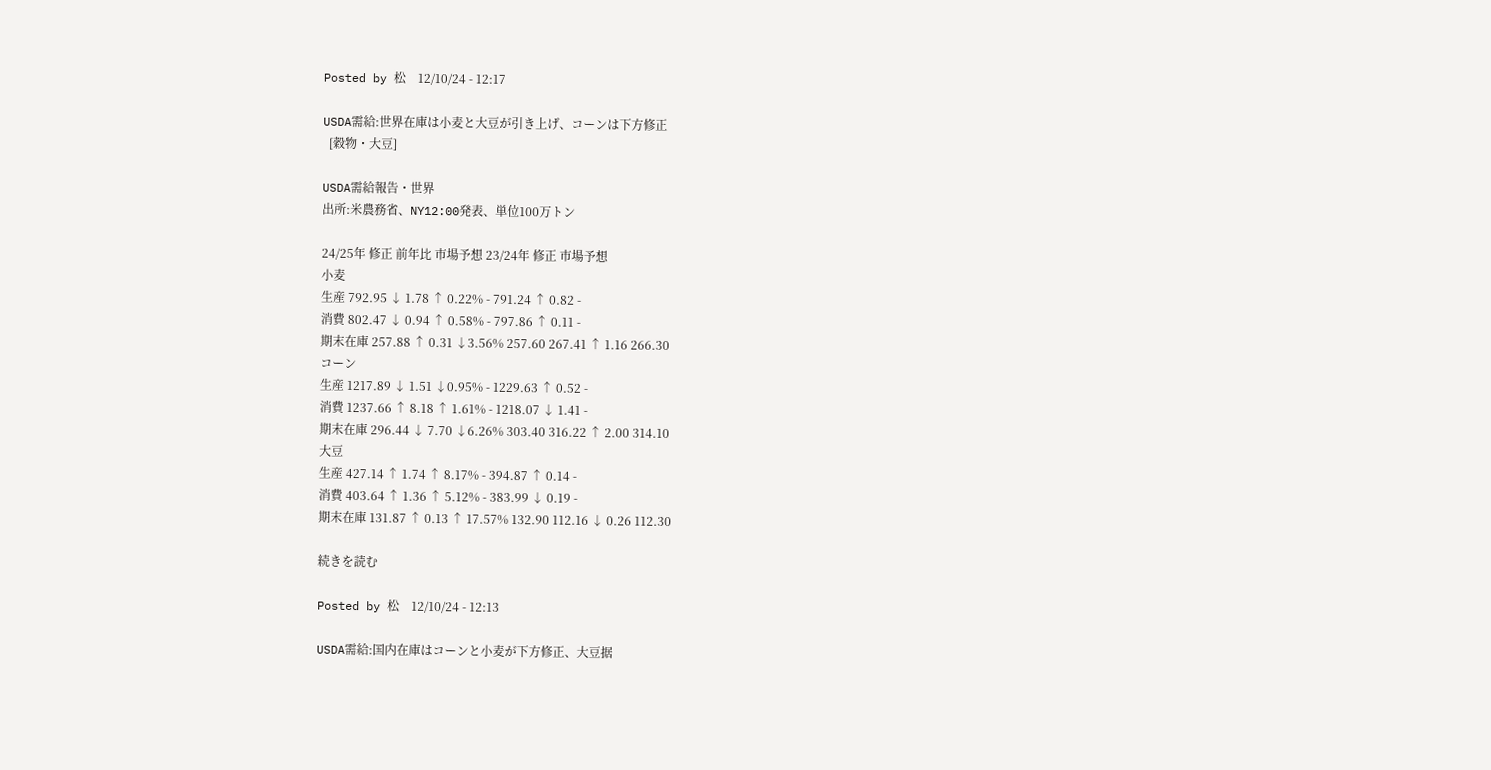Posted by 松    12/10/24 - 12:17

USDA需給:世界在庫は小麦と大豆が引き上げ、コーンは下方修正
  [穀物・大豆]

USDA需給報告・世界
出所:米農務省、NY12:00発表、単位100万トン

24/25年 修正 前年比 市場予想 23/24年 修正 市場予想
小麦
生産 792.95 ↓ 1.78 ↑ 0.22% - 791.24 ↑ 0.82 -
消費 802.47 ↓ 0.94 ↑ 0.58% - 797.86 ↑ 0.11 -
期末在庫 257.88 ↑ 0.31 ↓3.56% 257.60 267.41 ↑ 1.16 266.30
コーン
生産 1217.89 ↓ 1.51 ↓0.95% - 1229.63 ↑ 0.52 -
消費 1237.66 ↑ 8.18 ↑ 1.61% - 1218.07 ↓ 1.41 -
期末在庫 296.44 ↓ 7.70 ↓6.26% 303.40 316.22 ↑ 2.00 314.10
大豆
生産 427.14 ↑ 1.74 ↑ 8.17% - 394.87 ↑ 0.14 -
消費 403.64 ↑ 1.36 ↑ 5.12% - 383.99 ↓ 0.19 -
期末在庫 131.87 ↑ 0.13 ↑ 17.57% 132.90 112.16 ↓ 0.26 112.30

続きを読む

Posted by 松    12/10/24 - 12:13

USDA需給:国内在庫はコーンと小麦が下方修正、大豆据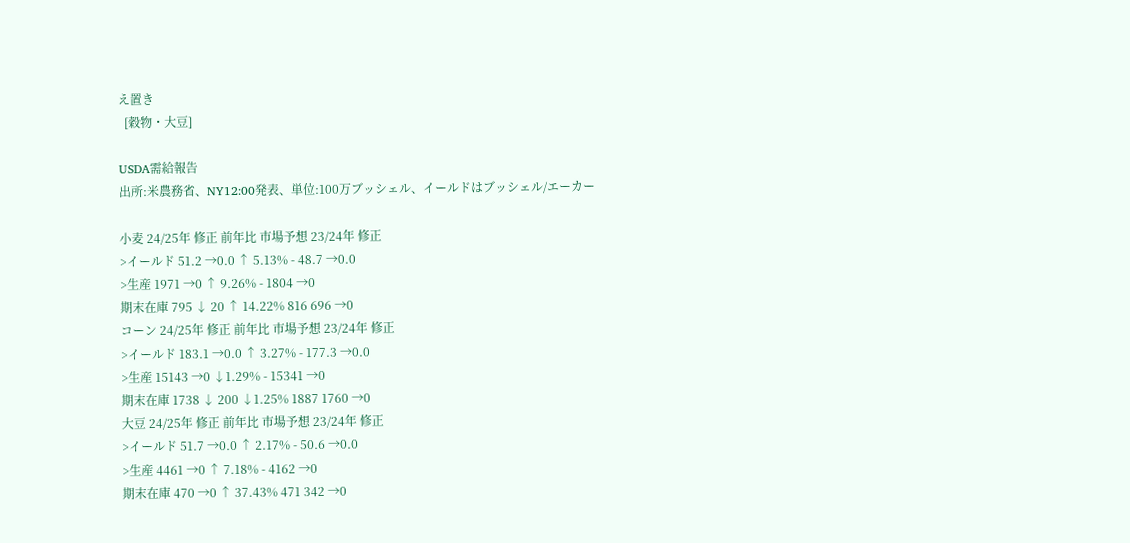え置き
  [穀物・大豆]

USDA需給報告
出所:米農務省、NY12:00発表、単位:100万ブッシェル、イールドはブッシェル/エーカー

小麦 24/25年 修正 前年比 市場予想 23/24年 修正
>イールド 51.2 →0.0 ↑ 5.13% - 48.7 →0.0
>生産 1971 →0 ↑ 9.26% - 1804 →0
期末在庫 795 ↓ 20 ↑ 14.22% 816 696 →0
コーン 24/25年 修正 前年比 市場予想 23/24年 修正
>イールド 183.1 →0.0 ↑ 3.27% - 177.3 →0.0
>生産 15143 →0 ↓1.29% - 15341 →0
期末在庫 1738 ↓ 200 ↓1.25% 1887 1760 →0
大豆 24/25年 修正 前年比 市場予想 23/24年 修正
>イールド 51.7 →0.0 ↑ 2.17% - 50.6 →0.0
>生産 4461 →0 ↑ 7.18% - 4162 →0
期末在庫 470 →0 ↑ 37.43% 471 342 →0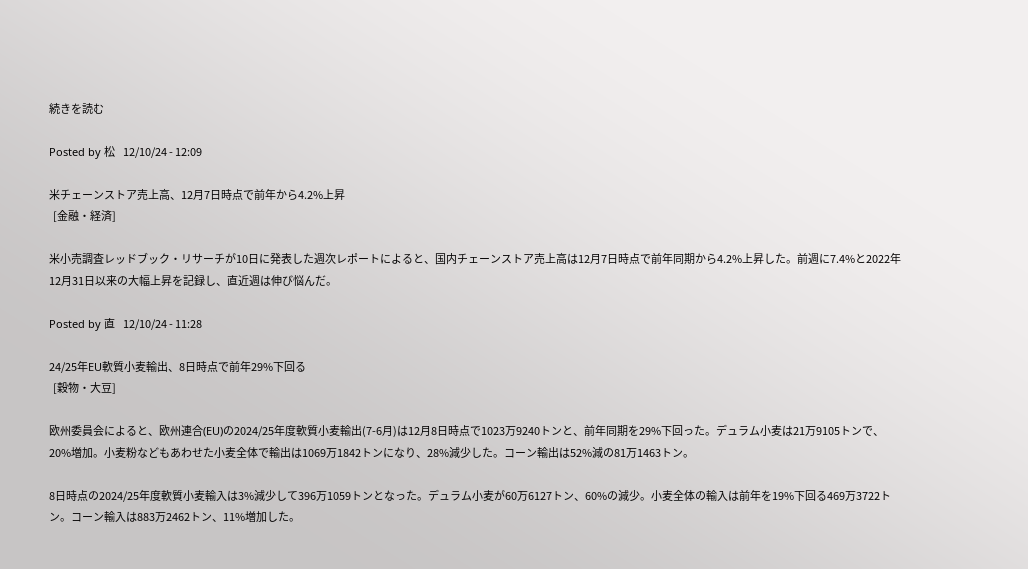続きを読む

Posted by 松    12/10/24 - 12:09

米チェーンストア売上高、12月7日時点で前年から4.2%上昇
  [金融・経済]

米小売調査レッドブック・リサーチが10日に発表した週次レポートによると、国内チェーンストア売上高は12月7日時点で前年同期から4.2%上昇した。前週に7.4%と2022年12月31日以来の大幅上昇を記録し、直近週は伸び悩んだ。

Posted by 直    12/10/24 - 11:28

24/25年EU軟質小麦輸出、8日時点で前年29%下回る
  [穀物・大豆]

欧州委員会によると、欧州連合(EU)の2024/25年度軟質小麦輸出(7-6月)は12月8日時点で1023万9240トンと、前年同期を29%下回った。デュラム小麦は21万9105トンで、20%増加。小麦粉などもあわせた小麦全体で輸出は1069万1842トンになり、28%減少した。コーン輸出は52%減の81万1463トン。

8日時点の2024/25年度軟質小麦輸入は3%減少して396万1059トンとなった。デュラム小麦が60万6127トン、60%の減少。小麦全体の輸入は前年を19%下回る469万3722トン。コーン輸入は883万2462トン、11%増加した。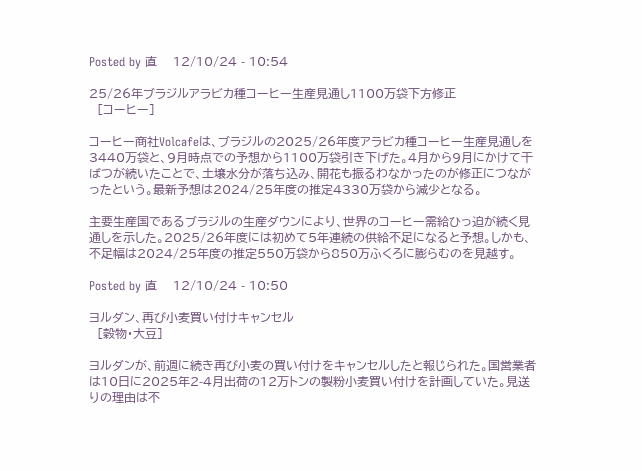Posted by 直    12/10/24 - 10:54

25/26年ブラジルアラビカ種コーヒー生産見通し1100万袋下方修正
  [コーヒー]

コーヒー商社Volcafeは、ブラジルの2025/26年度アラビカ種コーヒー生産見通しを3440万袋と、9月時点での予想から1100万袋引き下げた。4月から9月にかけて干ばつが続いたことで、土壌水分が落ち込み、開花も振るわなかったのが修正につながったという。最新予想は2024/25年度の推定4330万袋から減少となる。

主要生産国であるブラジルの生産ダウンにより、世界のコーヒー需給ひっ迫が続く見通しを示した。2025/26年度には初めて5年連続の供給不足になると予想。しかも、不足幅は2024/25年度の推定550万袋から850万ふくろに膨らむのを見越す。

Posted by 直    12/10/24 - 10:50

ヨルダン、再び小麦買い付けキャンセル
  [穀物・大豆]

ヨルダンが、前週に続き再び小麦の買い付けをキャンセルしたと報じられた。国営業者は10日に2025年2-4月出荷の12万トンの製粉小麦買い付けを計画していた。見送りの理由は不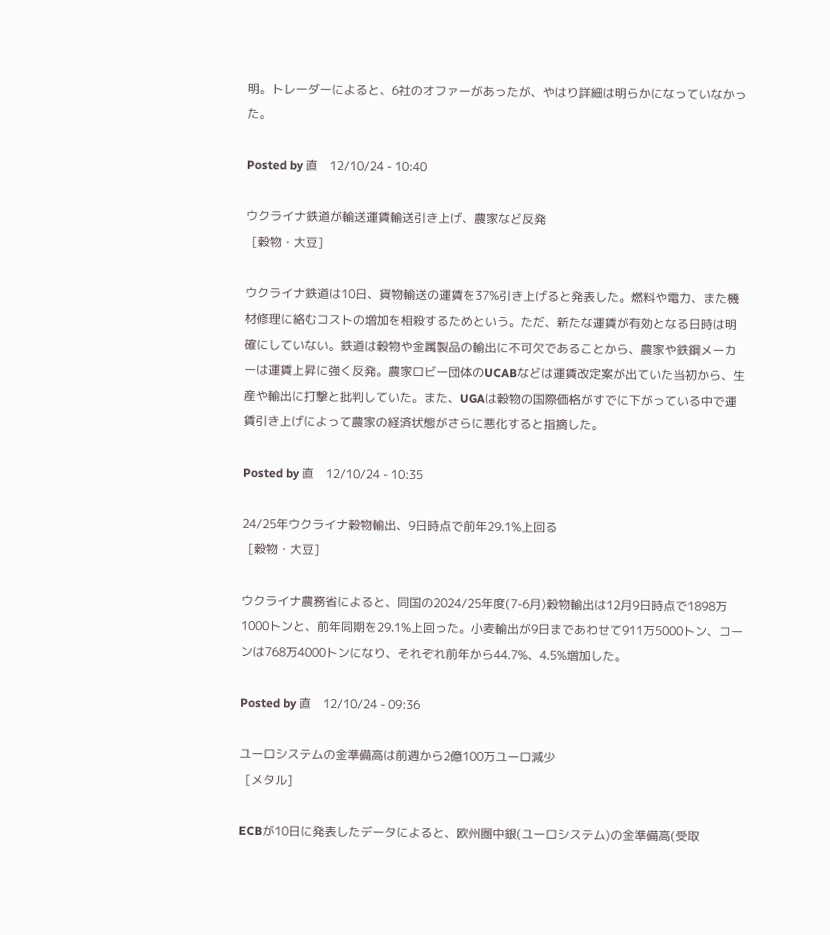明。トレーダーによると、6社のオファーがあったが、やはり詳細は明らかになっていなかった。

Posted by 直    12/10/24 - 10:40

ウクライナ鉄道が輸送運賃輸送引き上げ、農家など反発
  [穀物・大豆]

ウクライナ鉄道は10日、貨物輸送の運賃を37%引き上げると発表した。燃料や電力、また機材修理に絡むコストの増加を相殺するためという。ただ、新たな運賃が有効となる日時は明確にしていない。鉄道は穀物や金属製品の輸出に不可欠であることから、農家や鉄鋼メーカーは運賃上昇に強く反発。農家ロビー団体のUCABなどは運賃改定案が出ていた当初から、生産や輸出に打撃と批判していた。また、UGAは穀物の国際価格がすでに下がっている中で運賃引き上げによって農家の経済状態がさらに悪化すると指摘した。

Posted by 直    12/10/24 - 10:35

24/25年ウクライナ穀物輸出、9日時点で前年29.1%上回る
  [穀物・大豆]

ウクライナ農務省によると、同国の2024/25年度(7-6月)穀物輸出は12月9日時点で1898万1000トンと、前年同期を29.1%上回った。小麦輸出が9日まであわせて911万5000トン、コーンは768万4000トンになり、それぞれ前年から44.7%、4.5%増加した。

Posted by 直    12/10/24 - 09:36

ユーロシステムの金準備高は前週から2億100万ユーロ減少
  [メタル]

ECBが10日に発表したデータによると、欧州圏中銀(ユーロシステム)の金準備高(受取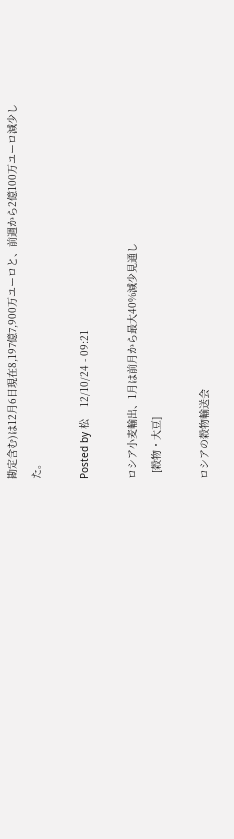勘定含む)は12月6日現在8,197億7,900万ユーロと、前週から2億100万ユーロ減少した。

Posted by 松    12/10/24 - 09:21

ロシア小麦輸出、1月は前月から最大40%減少見通し
  [穀物・大豆]

ロシアの穀物輸送会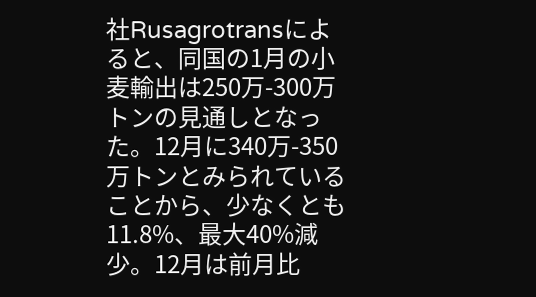社Rusagrotransによると、同国の1月の小麦輸出は250万-300万トンの見通しとなった。12月に340万-350万トンとみられていることから、少なくとも11.8%、最大40%減少。12月は前月比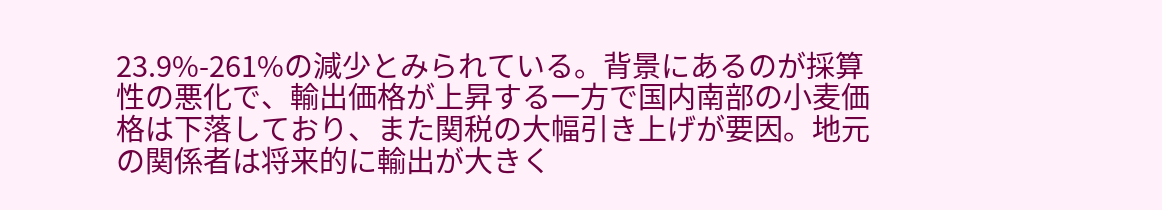23.9%-261%の減少とみられている。背景にあるのが採算性の悪化で、輸出価格が上昇する一方で国内南部の小麦価格は下落しており、また関税の大幅引き上げが要因。地元の関係者は将来的に輸出が大きく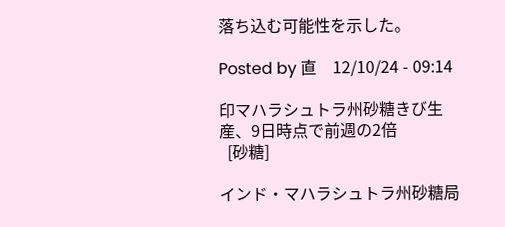落ち込む可能性を示した。

Posted by 直    12/10/24 - 09:14

印マハラシュトラ州砂糖きび生産、9日時点で前週の2倍
  [砂糖]

インド・マハラシュトラ州砂糖局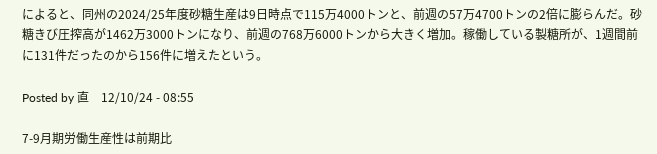によると、同州の2024/25年度砂糖生産は9日時点で115万4000トンと、前週の57万4700トンの2倍に膨らんだ。砂糖きび圧搾高が1462万3000トンになり、前週の768万6000トンから大きく増加。稼働している製糖所が、1週間前に131件だったのから156件に増えたという。

Posted by 直    12/10/24 - 08:55

7-9月期労働生産性は前期比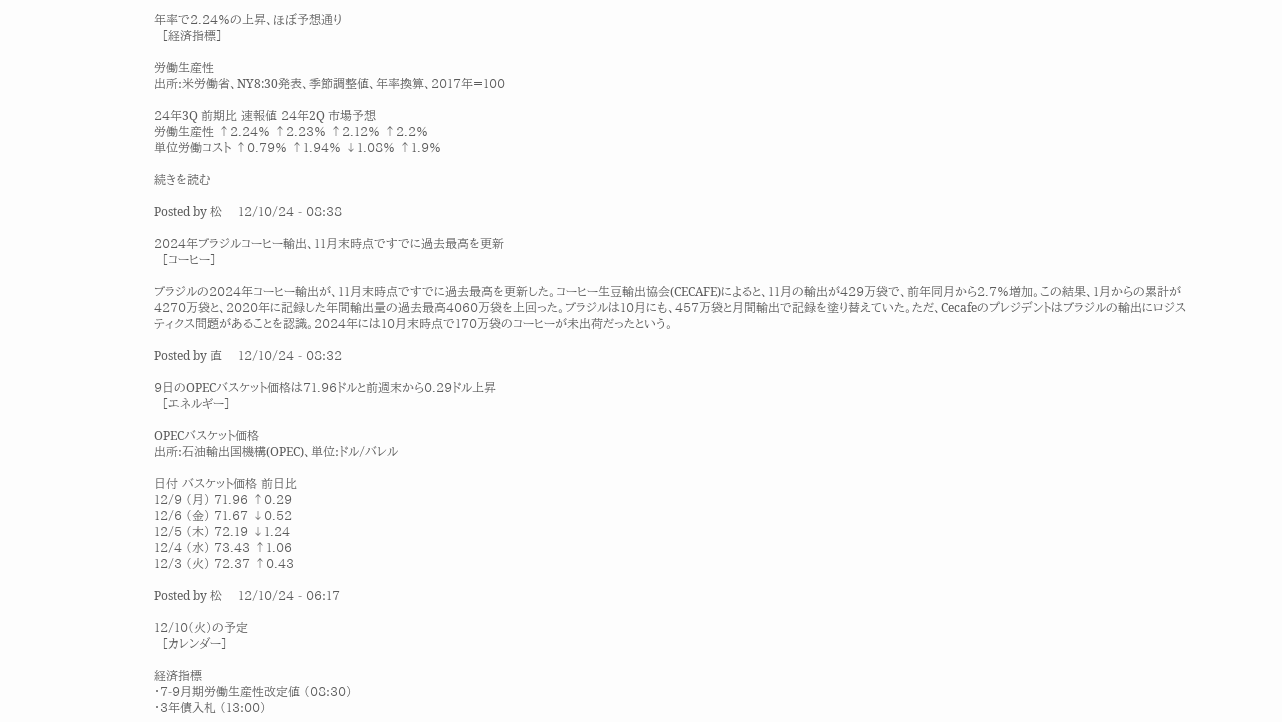年率で2.24%の上昇、ほぼ予想通り
  [経済指標]

労働生産性
出所:米労働省、NY8:30発表、季節調整値、年率換算、2017年=100

24年3Q 前期比 速報値 24年2Q 市場予想
労働生産性 ↑2.24% ↑2.23% ↑2.12% ↑2.2%
単位労働コスト ↑0.79% ↑1.94% ↓1.08% ↑1.9%

続きを読む

Posted by 松    12/10/24 - 08:38

2024年ブラジルコーヒー輸出、11月末時点ですでに過去最高を更新
  [コーヒー]

ブラジルの2024年コーヒー輸出が、11月末時点ですでに過去最高を更新した。コーヒー生豆輸出協会(CECAFE)によると、11月の輸出が429万袋で、前年同月から2.7%増加。この結果、1月からの累計が4270万袋と、2020年に記録した年間輸出量の過去最高4060万袋を上回った。ブラジルは10月にも、457万袋と月間輸出で記録を塗り替えていた。ただ、Cecafeのプレジデントはブラジルの輸出にロジスティクス問題があることを認識。2024年には10月末時点で170万袋のコーヒーが未出荷だったという。

Posted by 直    12/10/24 - 08:32

9日のOPECバスケット価格は71.96ドルと前週末から0.29ドル上昇
  [エネルギー]

OPECバスケット価格
出所:石油輸出国機構(OPEC)、単位:ドル/バレル

日付 バスケット価格 前日比
12/9 (月) 71.96 ↑0.29
12/6 (金) 71.67 ↓0.52
12/5 (木) 72.19 ↓1.24
12/4 (水) 73.43 ↑1.06
12/3 (火) 72.37 ↑0.43

Posted by 松    12/10/24 - 06:17

12/10(火)の予定
  [カレンダー]

経済指標
・7-9月期労働生産性改定値 (08:30)
・3年債入札 (13:00)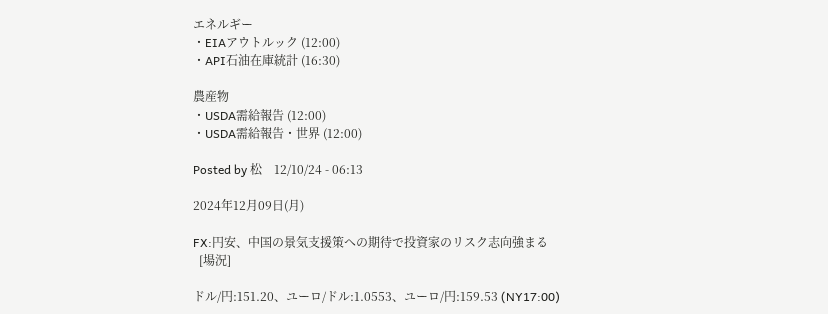エネルギー
・EIAアウトルック (12:00)
・API石油在庫統計 (16:30)

農産物
・USDA需給報告 (12:00)
・USDA需給報告・世界 (12:00)

Posted by 松    12/10/24 - 06:13

2024年12月09日(月)

FX:円安、中国の景気支援策への期待で投資家のリスク志向強まる
  [場況]

ドル/円:151.20、ユーロ/ドル:1.0553、ユーロ/円:159.53 (NY17:00)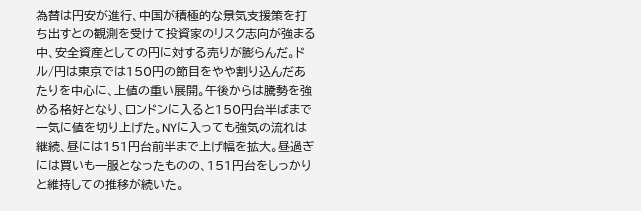為替は円安が進行、中国が積極的な景気支援策を打ち出すとの観測を受けて投資家のリスク志向が強まる中、安全資産としての円に対する売りが膨らんだ。ドル/円は東京では150円の節目をやや割り込んだあたりを中心に、上値の重い展開。午後からは騰勢を強める格好となり、ロンドンに入ると150円台半ばまで一気に値を切り上げた。NYに入っても強気の流れは継続、昼には151円台前半まで上げ幅を拡大。昼過ぎには買いも一服となったものの、151円台をしっかりと維持しての推移が続いた。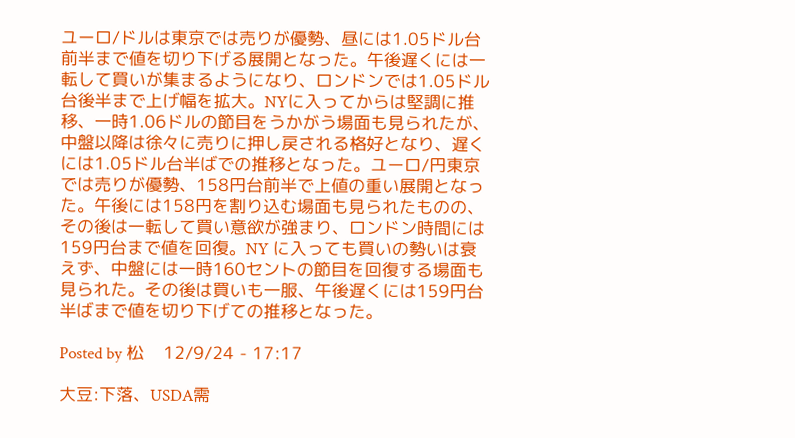ユーロ/ドルは東京では売りが優勢、昼には1.05ドル台前半まで値を切り下げる展開となった。午後遅くには一転して買いが集まるようになり、ロンドンでは1.05ドル台後半まで上げ幅を拡大。NYに入ってからは堅調に推移、一時1.06ドルの節目をうかがう場面も見られたが、中盤以降は徐々に売りに押し戻される格好となり、遅くには1.05ドル台半ばでの推移となった。ユーロ/円東京では売りが優勢、158円台前半で上値の重い展開となった。午後には158円を割り込む場面も見られたものの、その後は一転して買い意欲が強まり、ロンドン時間には159円台まで値を回復。NY に入っても買いの勢いは衰えず、中盤には一時160セントの節目を回復する場面も見られた。その後は買いも一服、午後遅くには159円台半ばまで値を切り下げての推移となった。

Posted by 松    12/9/24 - 17:17

大豆:下落、USDA需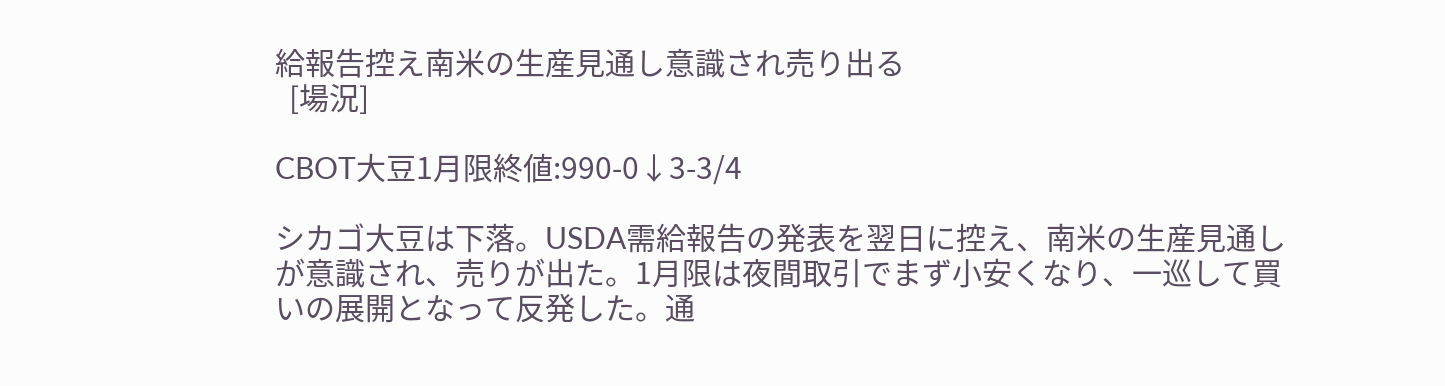給報告控え南米の生産見通し意識され売り出る
  [場況]

CBOT大豆1月限終値:990-0↓3-3/4

シカゴ大豆は下落。USDA需給報告の発表を翌日に控え、南米の生産見通しが意識され、売りが出た。1月限は夜間取引でまず小安くなり、一巡して買いの展開となって反発した。通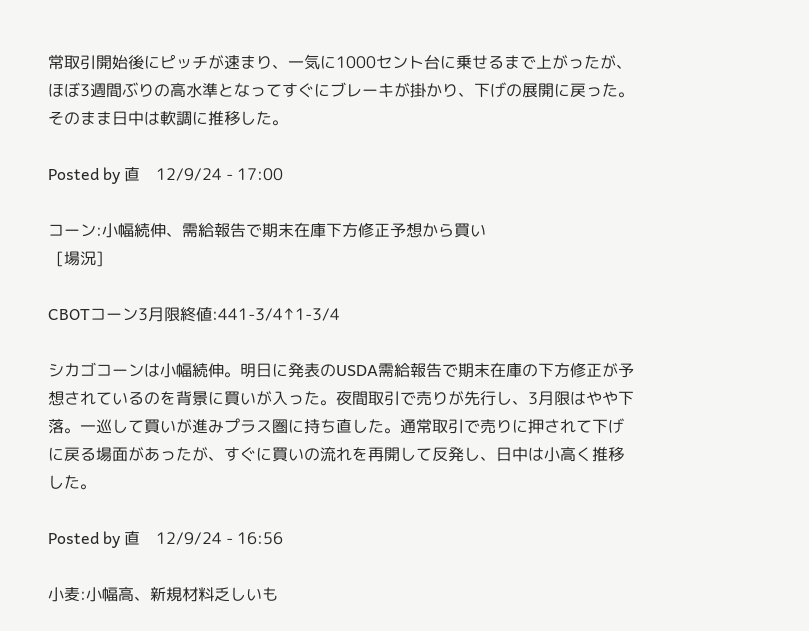常取引開始後にピッチが速まり、一気に1000セント台に乗せるまで上がったが、ほぼ3週間ぶりの高水準となってすぐにブレーキが掛かり、下げの展開に戻った。そのまま日中は軟調に推移した。

Posted by 直    12/9/24 - 17:00

コーン:小幅続伸、需給報告で期末在庫下方修正予想から買い
  [場況]

CBOTコーン3月限終値:441-3/4↑1-3/4

シカゴコーンは小幅続伸。明日に発表のUSDA需給報告で期末在庫の下方修正が予想されているのを背景に買いが入った。夜間取引で売りが先行し、3月限はやや下落。一巡して買いが進みプラス圏に持ち直した。通常取引で売りに押されて下げに戻る場面があったが、すぐに買いの流れを再開して反発し、日中は小高く推移した。

Posted by 直    12/9/24 - 16:56

小麦:小幅高、新規材料乏しいも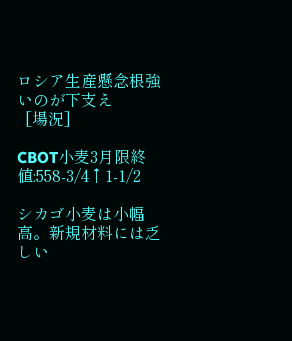ロシア生産懸念根強いのが下支え
  [場況]

CBOT小麦3月限終値:558-3/4↑1-1/2

シカゴ小麦は小幅高。新規材料には乏しい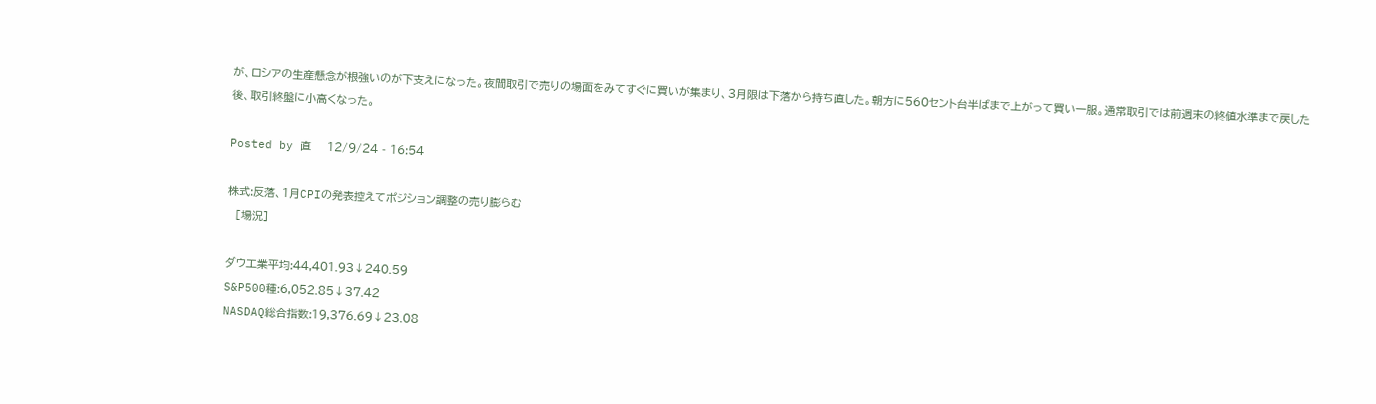が、ロシアの生産懸念が根強いのが下支えになった。夜間取引で売りの場面をみてすぐに買いが集まり、3月限は下落から持ち直した。朝方に560セント台半ばまで上がって買い一服。通常取引では前週末の終値水準まで戻した後、取引終盤に小高くなった。

Posted by 直    12/9/24 - 16:54

株式:反落、1月CPIの発表控えてポジション調整の売り膨らむ
  [場況]

ダウ工業平均:44,401.93↓240.59
S&P500種:6,052.85↓37.42
NASDAQ総合指数:19,376.69↓23.08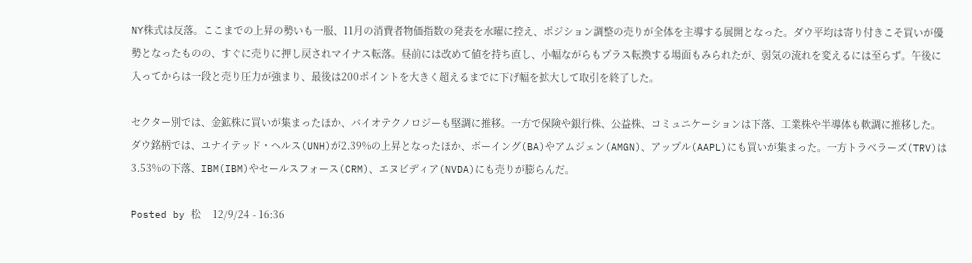NY株式は反落。ここまでの上昇の勢いも一服、11月の消費者物価指数の発表を水曜に控え、ポジション調整の売りが全体を主導する展開となった。ダウ平均は寄り付きこそ買いが優勢となったものの、すぐに売りに押し戻されマイナス転落。昼前には改めて値を持ち直し、小幅ながらもプラス転換する場面もみられたが、弱気の流れを変えるには至らず。午後に入ってからは一段と売り圧力が強まり、最後は200ポイントを大きく超えるまでに下げ幅を拡大して取引を終了した。

セクター別では、金鉱株に買いが集まったほか、バイオテクノロジーも堅調に推移。一方で保険や銀行株、公益株、コミュニケーションは下落、工業株や半導体も軟調に推移した。ダウ銘柄では、ユナイテッド・ヘルス(UNH)が2.39%の上昇となったほか、ボーイング(BA)やアムジェン(AMGN)、アップル(AAPL)にも買いが集まった。一方トラベラーズ(TRV)は3.53%の下落、IBM(IBM)やセールスフォース(CRM)、エヌビディア(NVDA)にも売りが膨らんだ。

Posted by 松    12/9/24 - 16:36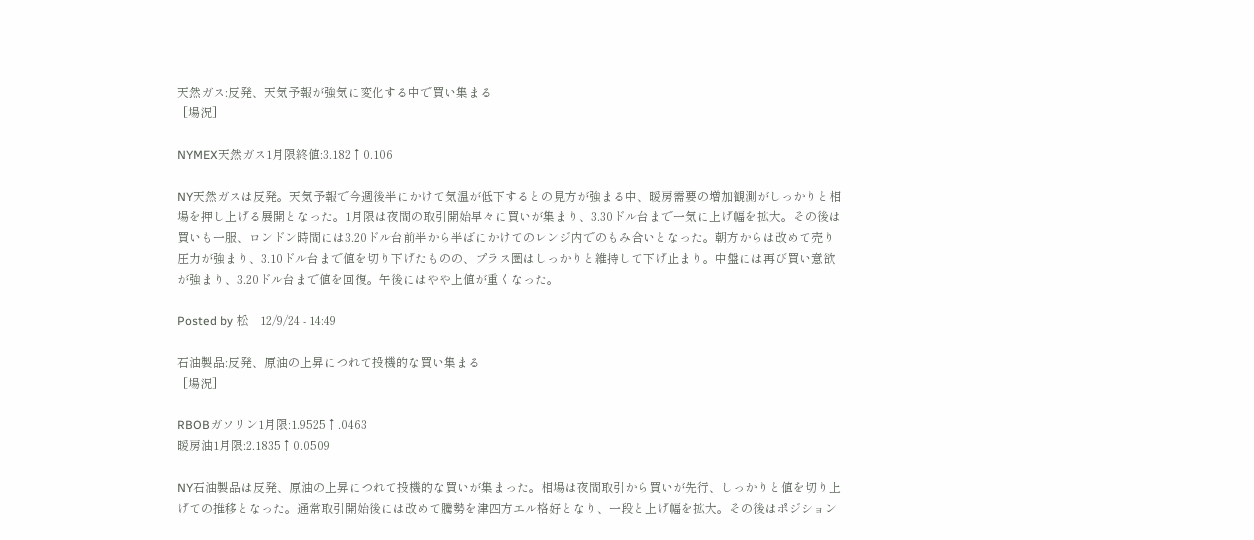天然ガス:反発、天気予報が強気に変化する中で買い集まる
  [場況]

NYMEX天然ガス1月限終値:3.182↑0.106

NY天然ガスは反発。天気予報で今週後半にかけて気温が低下するとの見方が強まる中、暖房需要の増加観測がしっかりと相場を押し上げる展開となった。1月限は夜間の取引開始早々に買いが集まり、3.30ドル台まで一気に上げ幅を拡大。その後は買いも一服、ロンドン時間には3.20ドル台前半から半ばにかけてのレンジ内でのもみ合いとなった。朝方からは改めて売り圧力が強まり、3.10ドル台まで値を切り下げたものの、プラス圏はしっかりと維持して下げ止まり。中盤には再び買い意欲が強まり、3.20ドル台まで値を回復。午後にはやや上値が重くなった。

Posted by 松    12/9/24 - 14:49

石油製品:反発、原油の上昇につれて投機的な買い集まる
  [場況]

RBOBガソリン1月限:1.9525↑.0463
暖房油1月限:2.1835↑0.0509

NY石油製品は反発、原油の上昇につれて投機的な買いが集まった。相場は夜間取引から買いが先行、しっかりと値を切り上げての推移となった。通常取引開始後には改めて騰勢を津四方エル格好となり、一段と上げ幅を拡大。その後はポジション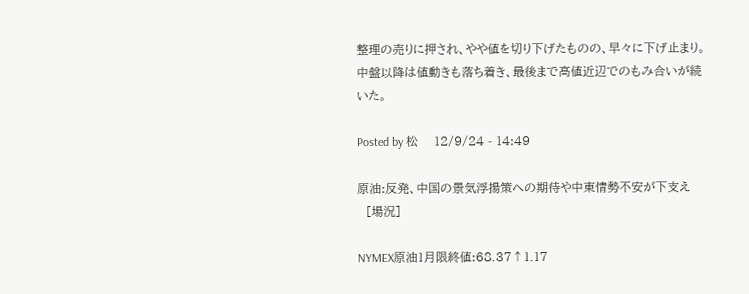整理の売りに押され、やや値を切り下げたものの、早々に下げ止まり。中盤以降は値動きも落ち着き、最後まで高値近辺でのもみ合いが続いた。

Posted by 松    12/9/24 - 14:49

原油:反発、中国の景気浮揚策への期待や中東情勢不安が下支え
  [場況]

NYMEX原油1月限終値:68.37↑1.17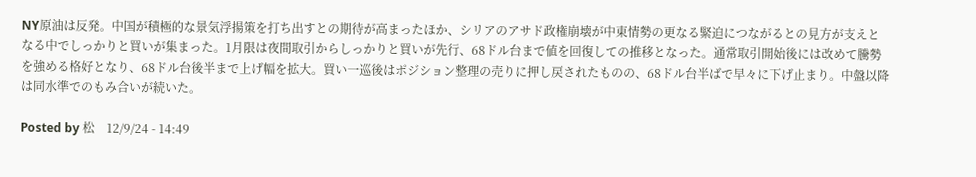NY原油は反発。中国が積極的な景気浮揚策を打ち出すとの期待が高まったほか、シリアのアサド政権崩壊が中東情勢の更なる緊迫につながるとの見方が支えとなる中でしっかりと買いが集まった。1月限は夜間取引からしっかりと買いが先行、68ドル台まで値を回復しての推移となった。通常取引開始後には改めて騰勢を強める格好となり、68ドル台後半まで上げ幅を拡大。買い一巡後はポジション整理の売りに押し戻されたものの、68ドル台半ばで早々に下げ止まり。中盤以降は同水準でのもみ合いが続いた。

Posted by 松    12/9/24 - 14:49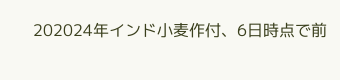202024年インド小麦作付、6日時点で前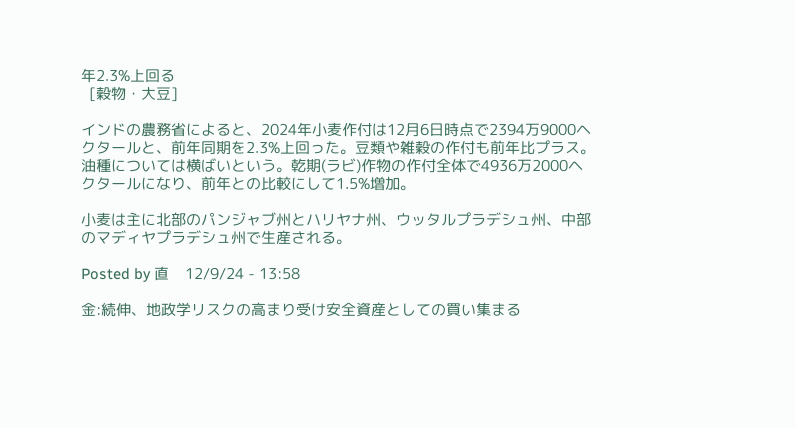年2.3%上回る
  [穀物・大豆]

インドの農務省によると、2024年小麦作付は12月6日時点で2394万9000ヘクタールと、前年同期を2.3%上回った。豆類や雑穀の作付も前年比プラス。油種については横ばいという。乾期(ラビ)作物の作付全体で4936万2000ヘクタールになり、前年との比較にして1.5%増加。

小麦は主に北部のパンジャブ州とハリヤナ州、ウッタルプラデシュ州、中部のマディヤプラデシュ州で生産される。

Posted by 直    12/9/24 - 13:58

金:続伸、地政学リスクの高まり受け安全資産としての買い集まる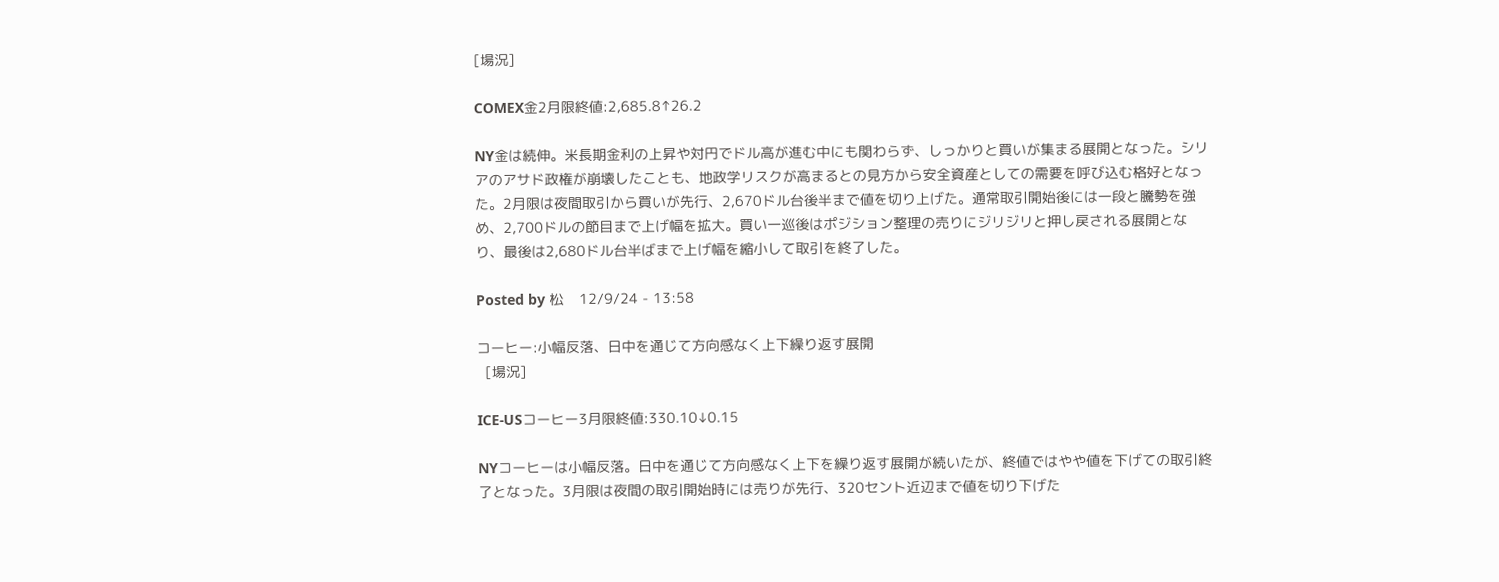[場況]

COMEX金2月限終値:2,685.8↑26.2

NY金は続伸。米長期金利の上昇や対円でドル高が進む中にも関わらず、しっかりと買いが集まる展開となった。シリアのアサド政権が崩壊したことも、地政学リスクが高まるとの見方から安全資産としての需要を呼び込む格好となった。2月限は夜間取引から買いが先行、2,670ドル台後半まで値を切り上げた。通常取引開始後には一段と騰勢を強め、2,700ドルの節目まで上げ幅を拡大。買い一巡後はポジション整理の売りにジリジリと押し戻される展開となり、最後は2,680ドル台半ばまで上げ幅を縮小して取引を終了した。

Posted by 松    12/9/24 - 13:58

コーヒー:小幅反落、日中を通じて方向感なく上下繰り返す展開
  [場況]

ICE-USコーヒー3月限終値:330.10↓0.15

NYコーヒーは小幅反落。日中を通じて方向感なく上下を繰り返す展開が続いたが、終値ではやや値を下げての取引終了となった。3月限は夜間の取引開始時には売りが先行、320セント近辺まで値を切り下げた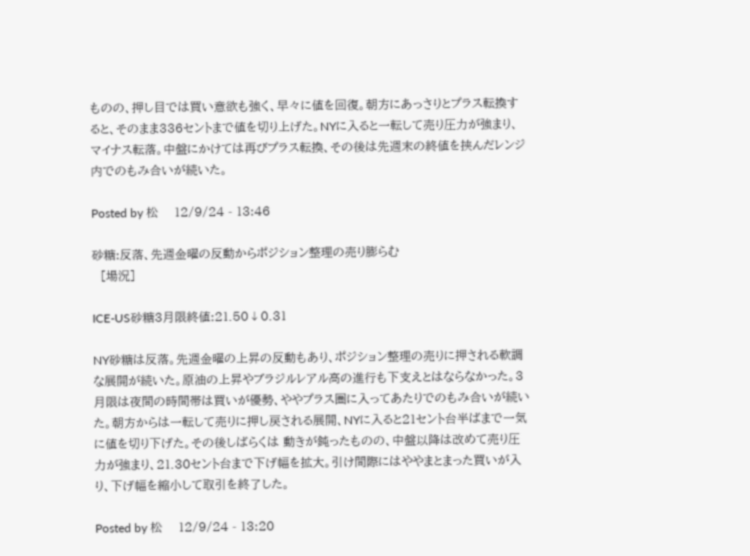ものの、押し目では買い意欲も強く、早々に値を回復。朝方にあっさりとプラス転換すると、そのまま336セントまで値を切り上げた。NYに入ると一転して売り圧力が強まり、マイナス転落。中盤にかけては再びプラス転換、その後は先週末の終値を挟んだレンジ内でのもみ合いが続いた。

Posted by 松    12/9/24 - 13:46

砂糖:反落、先週金曜の反動からポジション整理の売り膨らむ
  [場況]

ICE-US砂糖3月限終値:21.50↓0.31

NY砂糖は反落。先週金曜の上昇の反動もあり、ポジション整理の売りに押される軟調な展開が続いた。原油の上昇やブラジルレアル高の進行も下支えとはならなかった。3月限は夜間の時間帯は買いが優勢、ややプラス圏に入ってあたりでのもみ合いが続いた。朝方からは一転して売りに押し戻される展開、NYに入ると21セント台半ばまで一気に値を切り下げた。その後しばらくは 動きが鈍ったものの、中盤以降は改めて売り圧力が強まり、21.30セント台まで下げ幅を拡大。引け間際にはややまとまった買いが入り、下げ幅を縮小して取引を終了した。

Posted by 松    12/9/24 - 13:20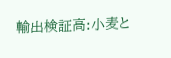輸出検証高:小麦と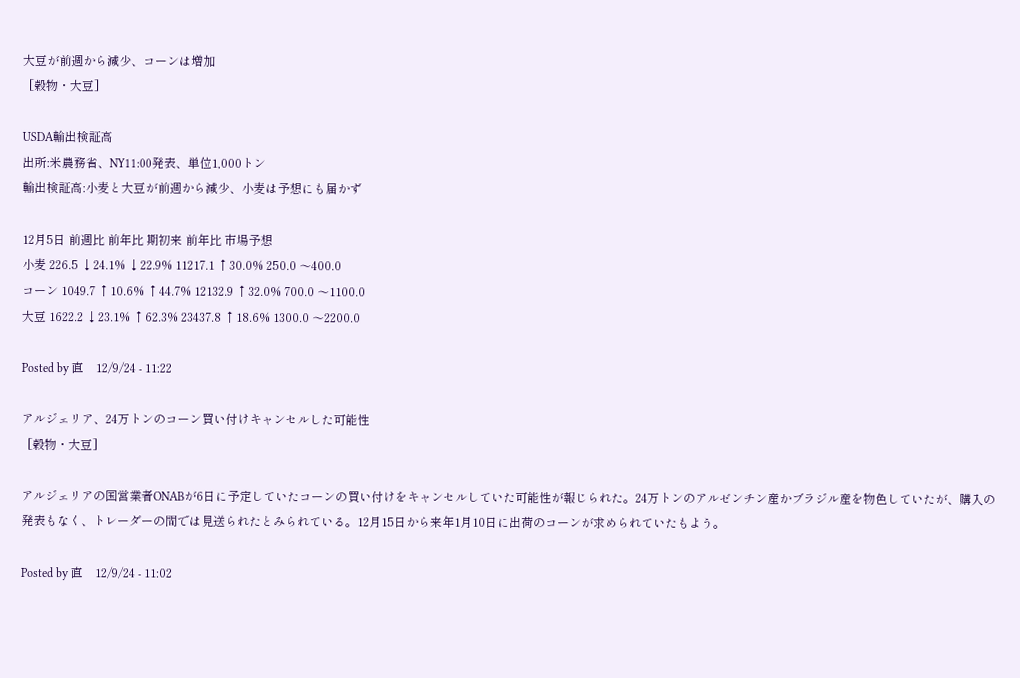大豆が前週から減少、コーンは増加
  [穀物・大豆]

USDA輸出検証高
出所:米農務省、NY11:00発表、単位1,000トン
輸出検証高:小麦と大豆が前週から減少、小麦は予想にも届かず

12月5日 前週比 前年比 期初来 前年比 市場予想
小麦 226.5 ↓24.1% ↓22.9% 11217.1 ↑30.0% 250.0 〜400.0
コーン 1049.7 ↑10.6% ↑44.7% 12132.9 ↑32.0% 700.0 〜1100.0
大豆 1622.2 ↓23.1% ↑62.3% 23437.8 ↑18.6% 1300.0 〜2200.0

Posted by 直    12/9/24 - 11:22

アルジェリア、24万トンのコーン買い付けキャンセルした可能性
  [穀物・大豆]

アルジェリアの国営業者ONABが6日に予定していたコーンの買い付けをキャンセルしていた可能性が報じられた。24万トンのアルゼンチン産かブラジル産を物色していたが、購入の発表もなく、トレーダーの間では見送られたとみられている。12月15日から来年1月10日に出荷のコーンが求められていたもよう。

Posted by 直    12/9/24 - 11:02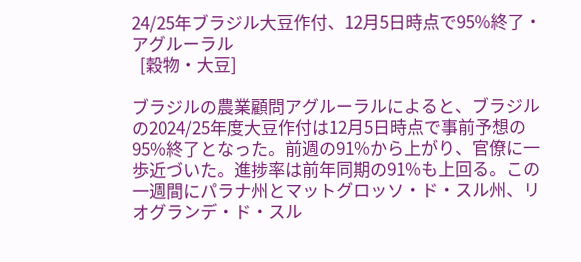24/25年ブラジル大豆作付、12月5日時点で95%終了・アグルーラル
  [穀物・大豆]

ブラジルの農業顧問アグルーラルによると、ブラジルの2024/25年度大豆作付は12月5日時点で事前予想の95%終了となった。前週の91%から上がり、官僚に一歩近づいた。進捗率は前年同期の91%も上回る。この一週間にパラナ州とマットグロッソ・ド・スル州、リオグランデ・ド・スル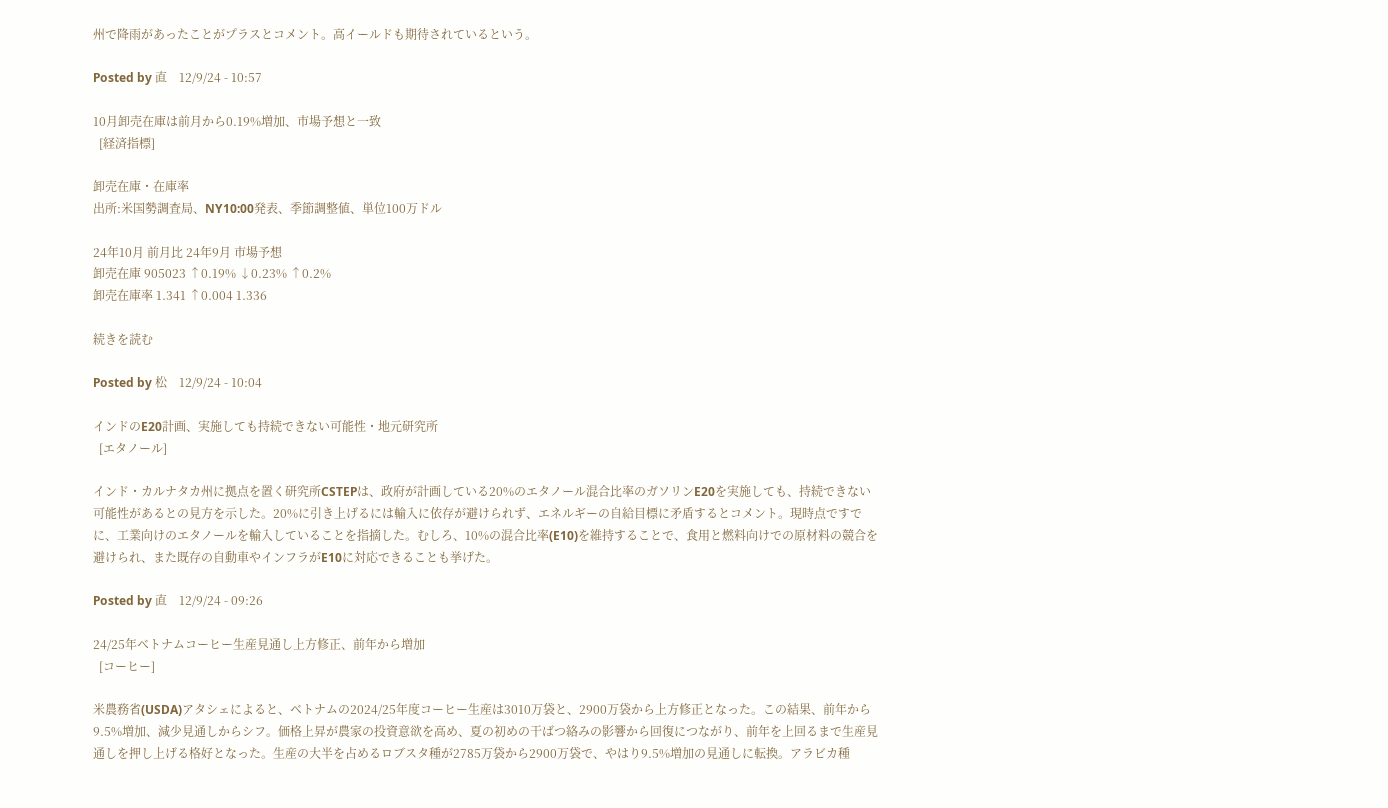州で降雨があったことがプラスとコメント。高イールドも期待されているという。

Posted by 直    12/9/24 - 10:57

10月卸売在庫は前月から0.19%増加、市場予想と一致
  [経済指標]

卸売在庫・在庫率
出所:米国勢調査局、NY10:00発表、季節調整値、単位100万ドル

24年10月 前月比 24年9月 市場予想
卸売在庫 905023 ↑0.19% ↓0.23% ↑0.2%
卸売在庫率 1.341 ↑0.004 1.336

続きを読む

Posted by 松    12/9/24 - 10:04

インドのE20計画、実施しても持続できない可能性・地元研究所
  [エタノール]

インド・カルナタカ州に拠点を置く研究所CSTEPは、政府が計画している20%のエタノール混合比率のガソリンE20を実施しても、持続できない可能性があるとの見方を示した。20%に引き上げるには輸入に依存が避けられず、エネルギーの自給目標に矛盾するとコメント。現時点ですでに、工業向けのエタノールを輸入していることを指摘した。むしろ、10%の混合比率(E10)を維持することで、食用と燃料向けでの原材料の競合を避けられ、また既存の自動車やインフラがE10に対応できることも挙げた。

Posted by 直    12/9/24 - 09:26

24/25年ベトナムコーヒー生産見通し上方修正、前年から増加
  [コーヒー]

米農務省(USDA)アタシェによると、ベトナムの2024/25年度コーヒー生産は3010万袋と、2900万袋から上方修正となった。この結果、前年から9.5%増加、減少見通しからシフ。価格上昇が農家の投資意欲を高め、夏の初めの干ばつ絡みの影響から回復につながり、前年を上回るまで生産見通しを押し上げる格好となった。生産の大半を占めるロブスタ種が2785万袋から2900万袋で、やはり9.5%増加の見通しに転換。アラビカ種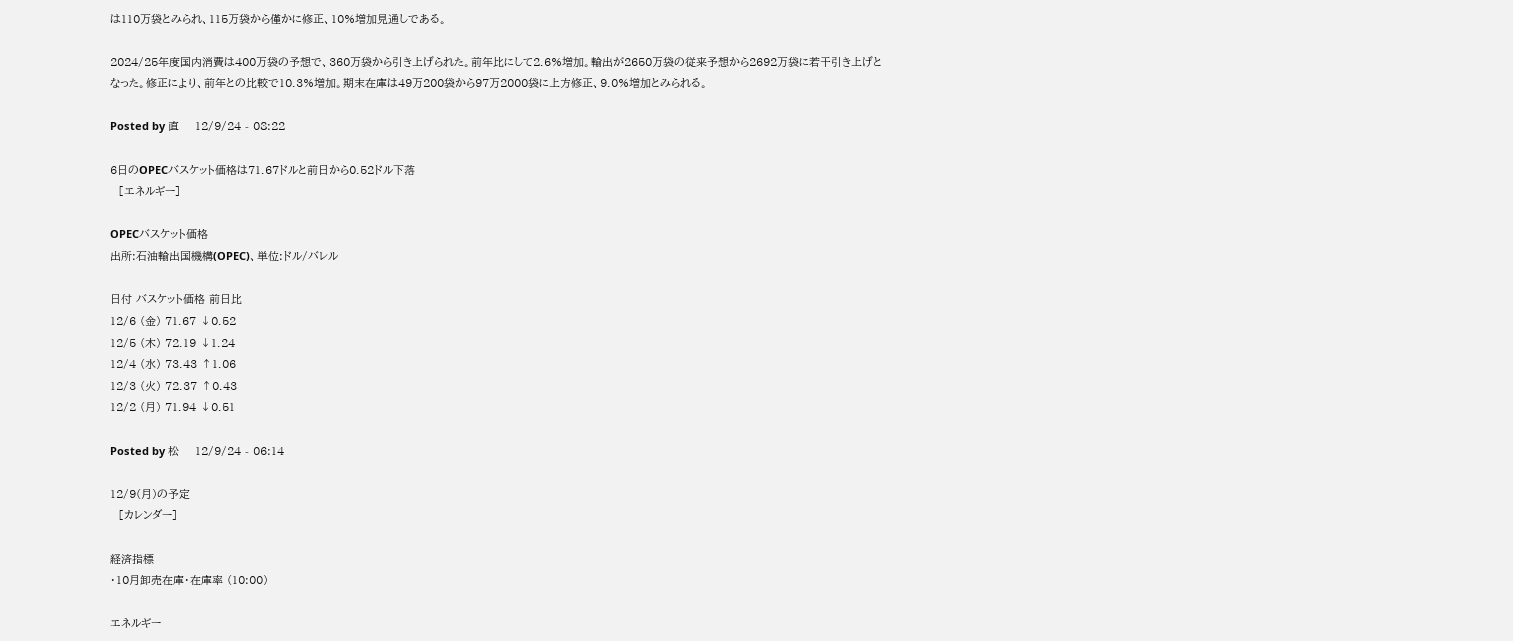は110万袋とみられ、115万袋から僅かに修正、10%増加見通しである。

2024/25年度国内消費は400万袋の予想で、360万袋から引き上げられた。前年比にして2.6%増加。輸出が2650万袋の従来予想から2692万袋に若干引き上げとなった。修正により、前年との比較で10.3%増加。期末在庫は49万200袋から97万2000袋に上方修正、9.0%増加とみられる。

Posted by 直    12/9/24 - 08:22

6日のOPECバスケット価格は71.67ドルと前日から0.52ドル下落
  [エネルギー]

OPECバスケット価格
出所:石油輸出国機構(OPEC)、単位:ドル/バレル

日付 バスケット価格 前日比
12/6 (金) 71.67 ↓0.52
12/5 (木) 72.19 ↓1.24
12/4 (水) 73.43 ↑1.06
12/3 (火) 72.37 ↑0.43
12/2 (月) 71.94 ↓0.51

Posted by 松    12/9/24 - 06:14

12/9(月)の予定
  [カレンダー]

経済指標
・10月卸売在庫・在庫率 (10:00)

エネルギー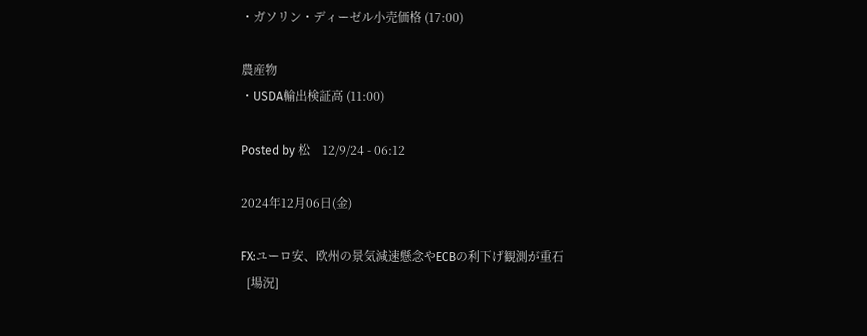・ガソリン・ディーゼル小売価格 (17:00)

農産物
・USDA輸出検証高 (11:00)

Posted by 松    12/9/24 - 06:12

2024年12月06日(金)

FX:ユーロ安、欧州の景気減速懸念やECBの利下げ観測が重石
  [場況]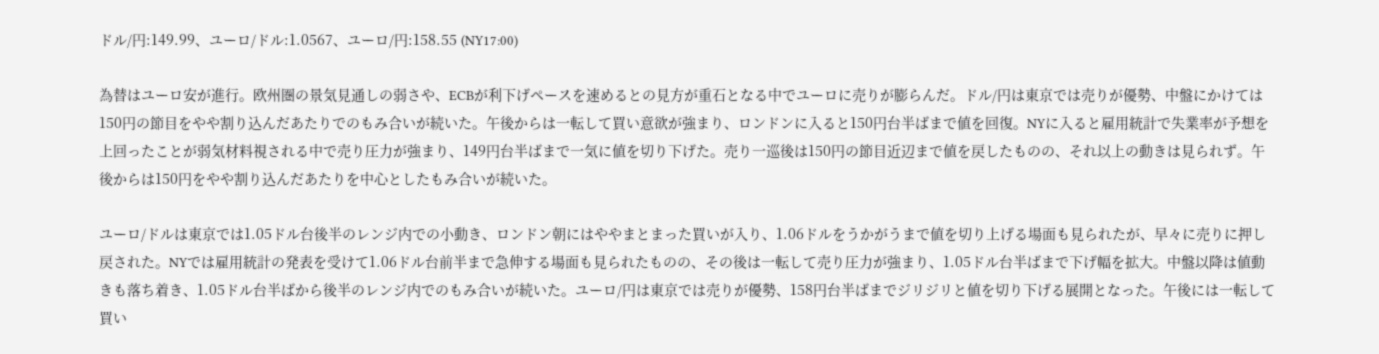ドル/円:149.99、ユーロ/ドル:1.0567、ユーロ/円:158.55 (NY17:00)

為替はユーロ安が進行。欧州圏の景気見通しの弱さや、ECBが利下げペースを速めるとの見方が重石となる中でユーロに売りが膨らんだ。ドル/円は東京では売りが優勢、中盤にかけては150円の節目をやや割り込んだあたりでのもみ合いが続いた。午後からは一転して買い意欲が強まり、ロンドンに入ると150円台半ばまで値を回復。NYに入ると雇用統計で失業率が予想を上回ったことが弱気材料視される中で売り圧力が強まり、149円台半ばまで一気に値を切り下げた。売り一巡後は150円の節目近辺まで値を戻したものの、それ以上の動きは見られず。午後からは150円をやや割り込んだあたりを中心としたもみ合いが続いた。

ユーロ/ドルは東京では1.05ドル台後半のレンジ内での小動き、ロンドン朝にはややまとまった買いが入り、1.06ドルをうかがうまで値を切り上げる場面も見られたが、早々に売りに押し戻された。NYでは雇用統計の発表を受けて1.06ドル台前半まで急伸する場面も見られたものの、その後は一転して売り圧力が強まり、1.05ドル台半ばまで下げ幅を拡大。中盤以降は値動きも落ち着き、1.05ドル台半ばから後半のレンジ内でのもみ合いが続いた。ユーロ/円は東京では売りが優勢、158円台半ばまでジリジリと値を切り下げる展開となった。午後には一転して買い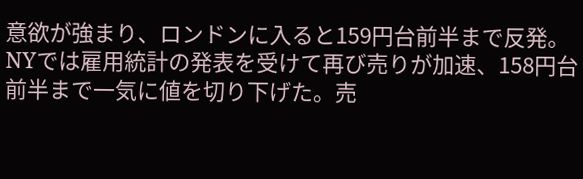意欲が強まり、ロンドンに入ると159円台前半まで反発。NYでは雇用統計の発表を受けて再び売りが加速、158円台前半まで一気に値を切り下げた。売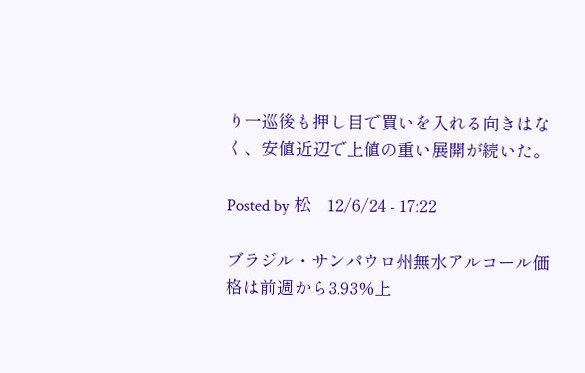り一巡後も押し目で買いを入れる向きはなく、安値近辺で上値の重い展開が続いた。

Posted by 松    12/6/24 - 17:22

ブラジル・サンパウロ州無水アルコール価格は前週から3.93%上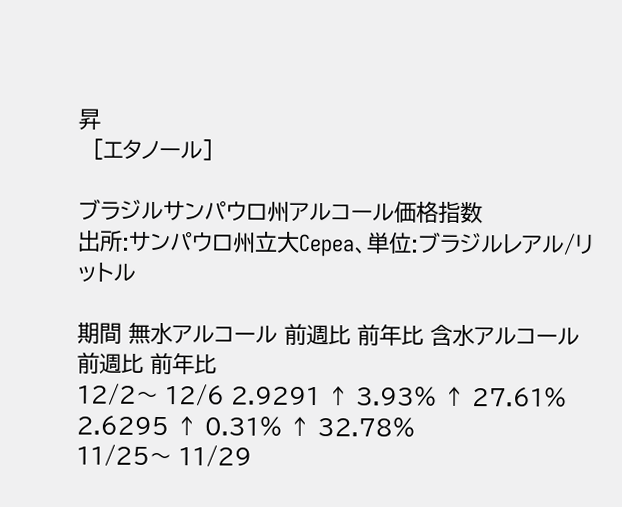昇
  [エタノール]

ブラジルサンパウロ州アルコール価格指数
出所:サンパウロ州立大Cepea、単位:ブラジルレアル/リットル

期間 無水アルコール 前週比 前年比 含水アルコール 前週比 前年比
12/2〜 12/6 2.9291 ↑ 3.93% ↑ 27.61% 2.6295 ↑ 0.31% ↑ 32.78%
11/25〜 11/29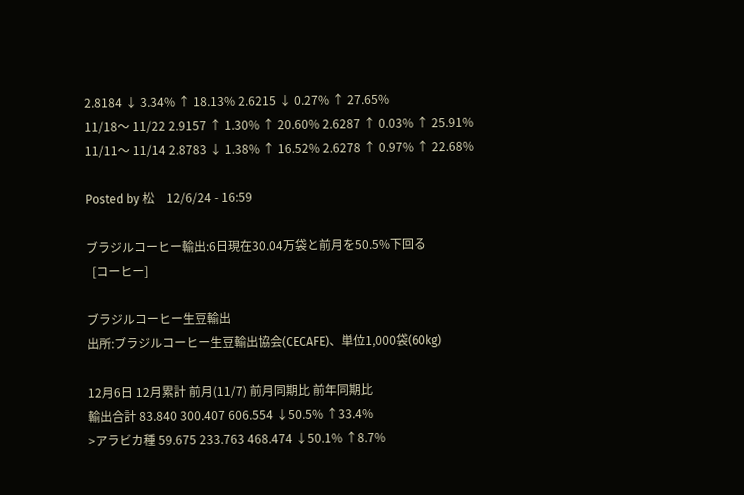2.8184 ↓ 3.34% ↑ 18.13% 2.6215 ↓ 0.27% ↑ 27.65%
11/18〜 11/22 2.9157 ↑ 1.30% ↑ 20.60% 2.6287 ↑ 0.03% ↑ 25.91%
11/11〜 11/14 2.8783 ↓ 1.38% ↑ 16.52% 2.6278 ↑ 0.97% ↑ 22.68%

Posted by 松    12/6/24 - 16:59

ブラジルコーヒー輸出:6日現在30.04万袋と前月を50.5%下回る
  [コーヒー]

ブラジルコーヒー生豆輸出
出所:ブラジルコーヒー生豆輸出協会(CECAFE)、単位1,000袋(60kg)

12月6日 12月累計 前月(11/7) 前月同期比 前年同期比
輸出合計 83.840 300.407 606.554 ↓50.5% ↑33.4%
>アラビカ種 59.675 233.763 468.474 ↓50.1% ↑8.7%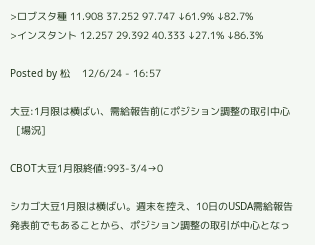>ロブスタ種 11.908 37.252 97.747 ↓61.9% ↓82.7%
>インスタント 12.257 29.392 40.333 ↓27.1% ↓86.3%

Posted by 松    12/6/24 - 16:57

大豆:1月限は横ばい、需給報告前にポジション調整の取引中心
  [場況]

CBOT大豆1月限終値:993-3/4→0

シカゴ大豆1月限は横ばい。週末を控え、10日のUSDA需給報告発表前でもあることから、ポジション調整の取引が中心となっ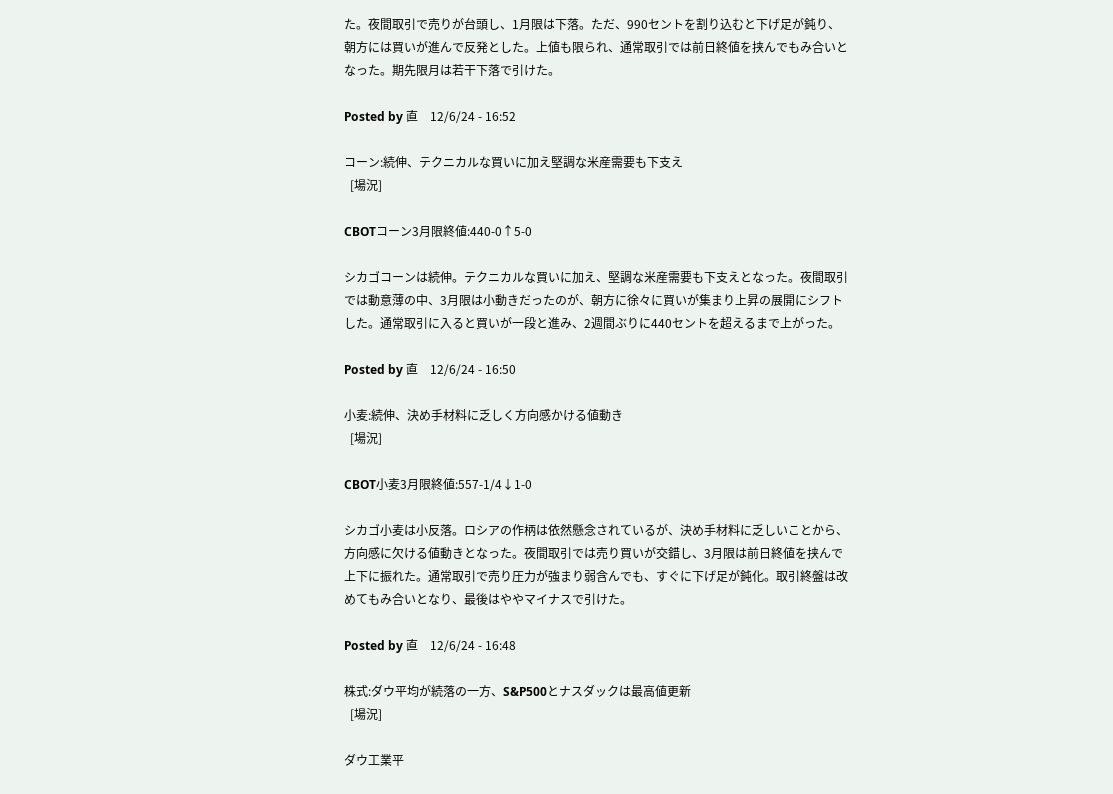た。夜間取引で売りが台頭し、1月限は下落。ただ、990セントを割り込むと下げ足が鈍り、朝方には買いが進んで反発とした。上値も限られ、通常取引では前日終値を挟んでもみ合いとなった。期先限月は若干下落で引けた。

Posted by 直    12/6/24 - 16:52

コーン:続伸、テクニカルな買いに加え堅調な米産需要も下支え
  [場況]

CBOTコーン3月限終値:440-0↑5-0

シカゴコーンは続伸。テクニカルな買いに加え、堅調な米産需要も下支えとなった。夜間取引では動意薄の中、3月限は小動きだったのが、朝方に徐々に買いが集まり上昇の展開にシフトした。通常取引に入ると買いが一段と進み、2週間ぶりに440セントを超えるまで上がった。

Posted by 直    12/6/24 - 16:50

小麦:続伸、決め手材料に乏しく方向感かける値動き
  [場況]

CBOT小麦3月限終値:557-1/4↓1-0

シカゴ小麦は小反落。ロシアの作柄は依然懸念されているが、決め手材料に乏しいことから、方向感に欠ける値動きとなった。夜間取引では売り買いが交錯し、3月限は前日終値を挟んで上下に振れた。通常取引で売り圧力が強まり弱含んでも、すぐに下げ足が鈍化。取引終盤は改めてもみ合いとなり、最後はややマイナスで引けた。

Posted by 直    12/6/24 - 16:48

株式:ダウ平均が続落の一方、S&P500とナスダックは最高値更新
  [場況]

ダウ工業平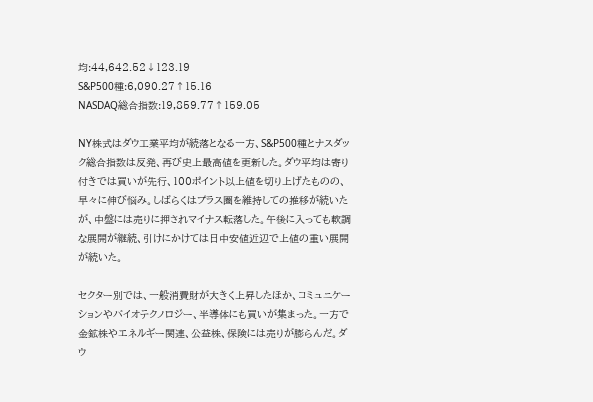均:44,642.52↓123.19
S&P500種:6,090.27↑15.16
NASDAQ総合指数:19,859.77↑159.05

NY株式はダウ工業平均が続落となる一方、S&P500種とナスダック総合指数は反発、再び史上最高値を更新した。ダウ平均は寄り付きでは買いが先行、100ポイント以上値を切り上げたものの、早々に伸び悩み。しばらくはプラス圏を維持しての推移が続いたが、中盤には売りに押されマイナス転落した。午後に入っても軟調な展開が継続、引けにかけては日中安値近辺で上値の重い展開が続いた。

セクター別では、一般消費財が大きく上昇したほか、コミュニケーションやバイオテクノロジー、半導体にも買いが集まった。一方で金鉱株やエネルギー関連、公益株、保険には売りが膨らんだ。ダウ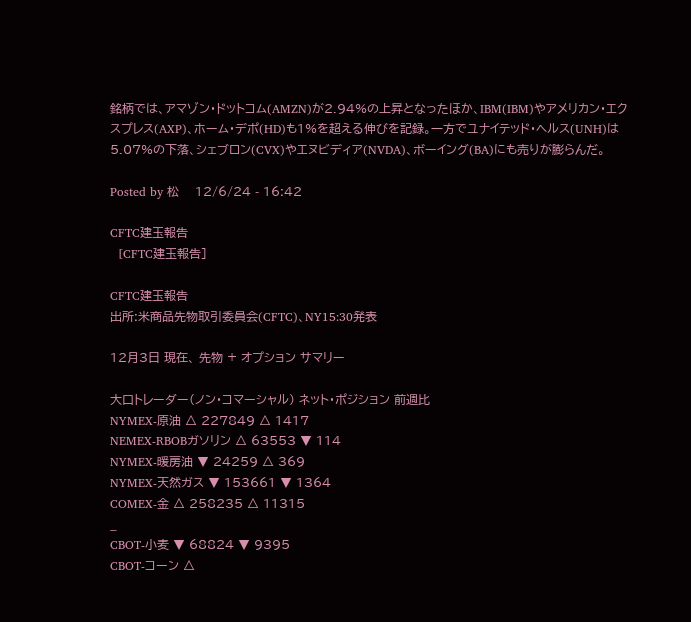銘柄では、アマゾン・ドットコム(AMZN)が2.94%の上昇となったほか、IBM(IBM)やアメリカン・エクスプレス(AXP)、ホーム・デポ(HD)も1%を超える伸びを記録。一方でユナイテッド・ヘルス(UNH)は5.07%の下落、シェブロン(CVX)やエヌビディア(NVDA)、ボーイング(BA)にも売りが膨らんだ。

Posted by 松    12/6/24 - 16:42

CFTC建玉報告
  [CFTC建玉報告]

CFTC建玉報告
出所:米商品先物取引委員会(CFTC)、NY15:30発表

12月3日 現在、 先物 + オプション サマリー

大口トレーダー(ノン・コマーシャル) ネット・ポジション 前週比
NYMEX-原油 △ 227849 △ 1417
NEMEX-RBOBガソリン △ 63553 ▼ 114
NYMEX-暖房油 ▼ 24259 △ 369
NYMEX-天然ガス ▼ 153661 ▼ 1364
COMEX-金 △ 258235 △ 11315
_
CBOT-小麦 ▼ 68824 ▼ 9395
CBOT-コーン △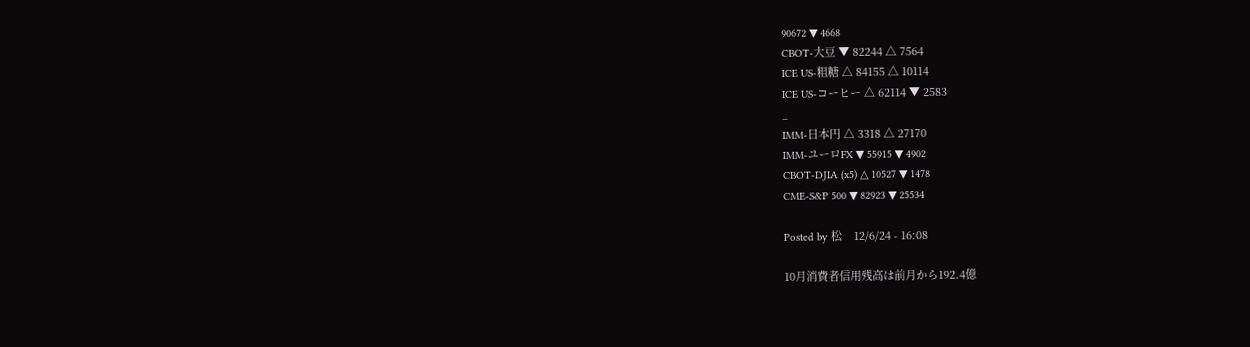90672 ▼ 4668
CBOT-大豆 ▼ 82244 △ 7564
ICE US-粗糖 △ 84155 △ 10114
ICE US-コーヒー △ 62114 ▼ 2583
_
IMM-日本円 △ 3318 △ 27170
IMM-ユーロFX ▼ 55915 ▼ 4902
CBOT-DJIA (x5) △ 10527 ▼ 1478
CME-S&P 500 ▼ 82923 ▼ 25534

Posted by 松    12/6/24 - 16:08

10月消費者信用残高は前月から192.4億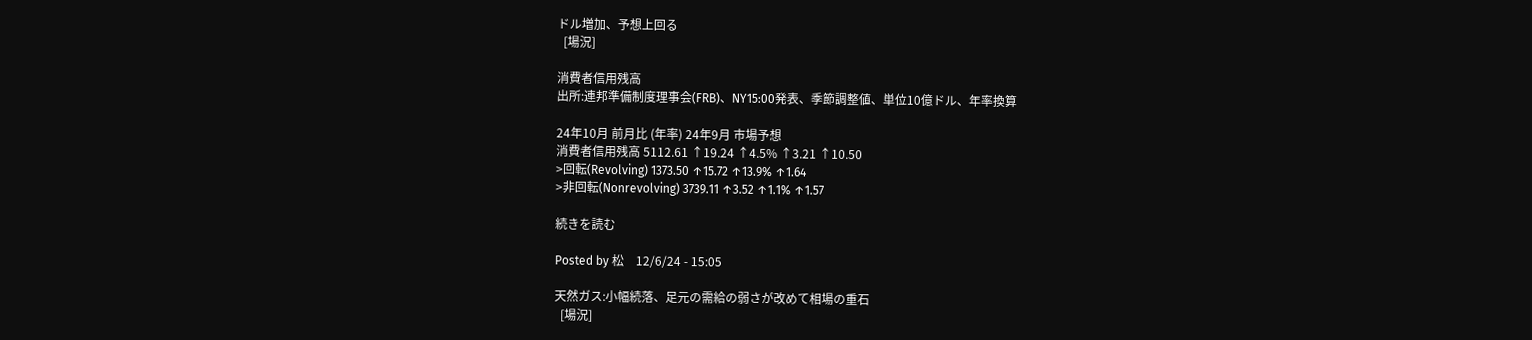ドル増加、予想上回る
  [場況]

消費者信用残高
出所:連邦準備制度理事会(FRB)、NY15:00発表、季節調整値、単位10億ドル、年率換算

24年10月 前月比 (年率) 24年9月 市場予想
消費者信用残高 5112.61 ↑19.24 ↑4.5% ↑3.21 ↑10.50
>回転(Revolving) 1373.50 ↑15.72 ↑13.9% ↑1.64
>非回転(Nonrevolving) 3739.11 ↑3.52 ↑1.1% ↑1.57

続きを読む

Posted by 松    12/6/24 - 15:05

天然ガス:小幅続落、足元の需給の弱さが改めて相場の重石
  [場況]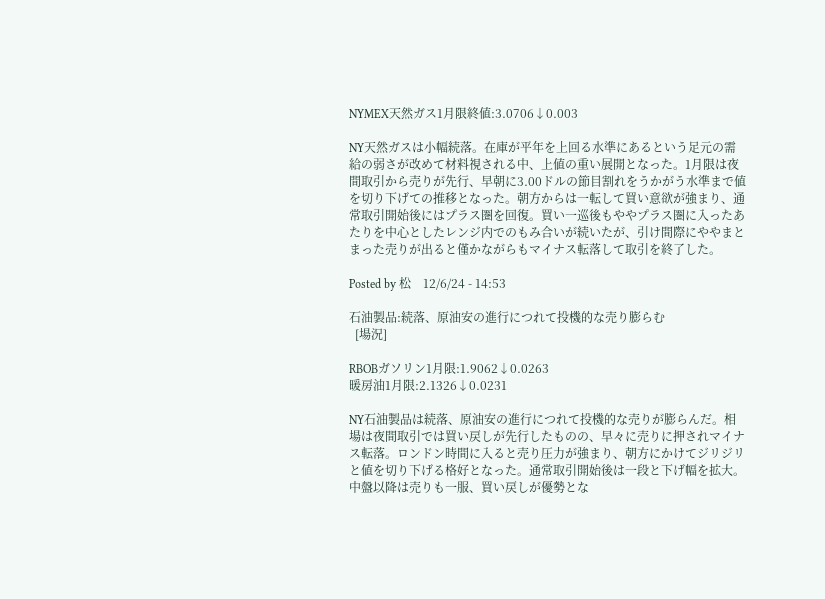NYMEX天然ガス1月限終値:3.0706↓0.003

NY天然ガスは小幅続落。在庫が平年を上回る水準にあるという足元の需給の弱さが改めて材料視される中、上値の重い展開となった。1月限は夜間取引から売りが先行、早朝に3.00ドルの節目割れをうかがう水準まで値を切り下げての推移となった。朝方からは一転して買い意欲が強まり、通常取引開始後にはプラス圏を回復。買い一巡後もややプラス圏に入ったあたりを中心としたレンジ内でのもみ合いが続いたが、引け間際にややまとまった売りが出ると僅かながらもマイナス転落して取引を終了した。

Posted by 松    12/6/24 - 14:53

石油製品:続落、原油安の進行につれて投機的な売り膨らむ
  [場況]

RBOBガソリン1月限:1.9062↓0.0263
暖房油1月限:2.1326↓0.0231

NY石油製品は続落、原油安の進行につれて投機的な売りが膨らんだ。相場は夜間取引では買い戻しが先行したものの、早々に売りに押されマイナス転落。ロンドン時間に入ると売り圧力が強まり、朝方にかけてジリジリと値を切り下げる格好となった。通常取引開始後は一段と下げ幅を拡大。中盤以降は売りも一服、買い戻しが優勢とな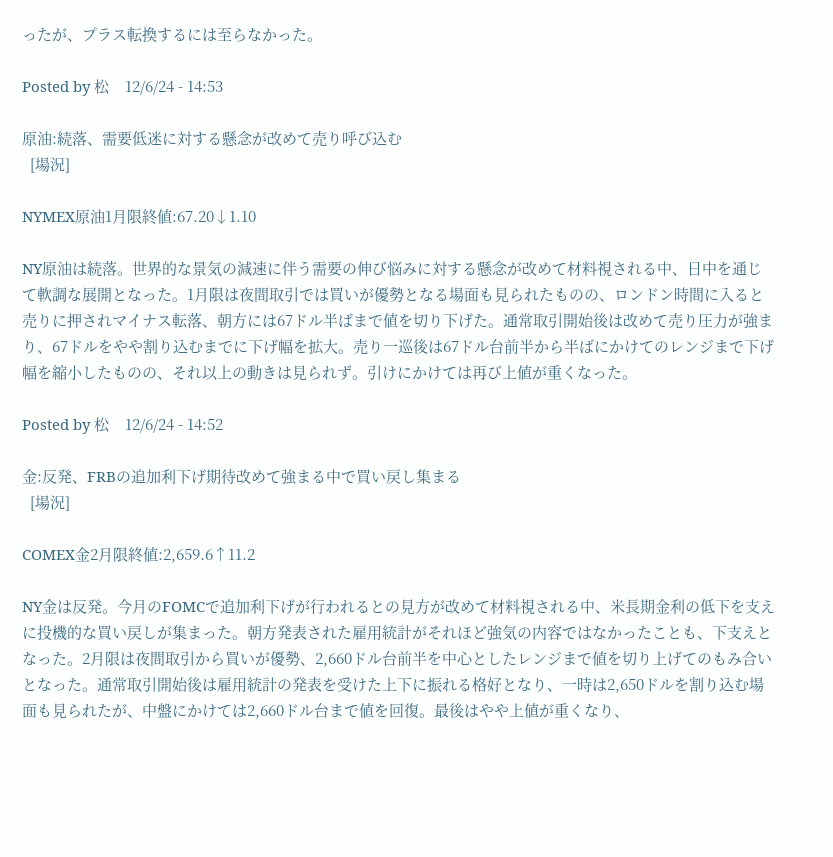ったが、プラス転換するには至らなかった。

Posted by 松    12/6/24 - 14:53

原油:続落、需要低迷に対する懸念が改めて売り呼び込む
  [場況]

NYMEX原油1月限終値:67.20↓1.10

NY原油は続落。世界的な景気の減速に伴う需要の伸び悩みに対する懸念が改めて材料視される中、日中を通じて軟調な展開となった。1月限は夜間取引では買いが優勢となる場面も見られたものの、ロンドン時間に入ると売りに押されマイナス転落、朝方には67ドル半ばまで値を切り下げた。通常取引開始後は改めて売り圧力が強まり、67ドルをやや割り込むまでに下げ幅を拡大。売り一巡後は67ドル台前半から半ばにかけてのレンジまで下げ幅を縮小したものの、それ以上の動きは見られず。引けにかけては再び上値が重くなった。

Posted by 松    12/6/24 - 14:52

金:反発、FRBの追加利下げ期待改めて強まる中で買い戻し集まる
  [場況]

COMEX金2月限終値:2,659.6↑11.2

NY金は反発。今月のFOMCで追加利下げが行われるとの見方が改めて材料視される中、米長期金利の低下を支えに投機的な買い戻しが集まった。朝方発表された雇用統計がそれほど強気の内容ではなかったことも、下支えとなった。2月限は夜間取引から買いが優勢、2,660ドル台前半を中心としたレンジまで値を切り上げてのもみ合いとなった。通常取引開始後は雇用統計の発表を受けた上下に振れる格好となり、一時は2,650ドルを割り込む場面も見られたが、中盤にかけては2,660ドル台まで値を回復。最後はやや上値が重くなり、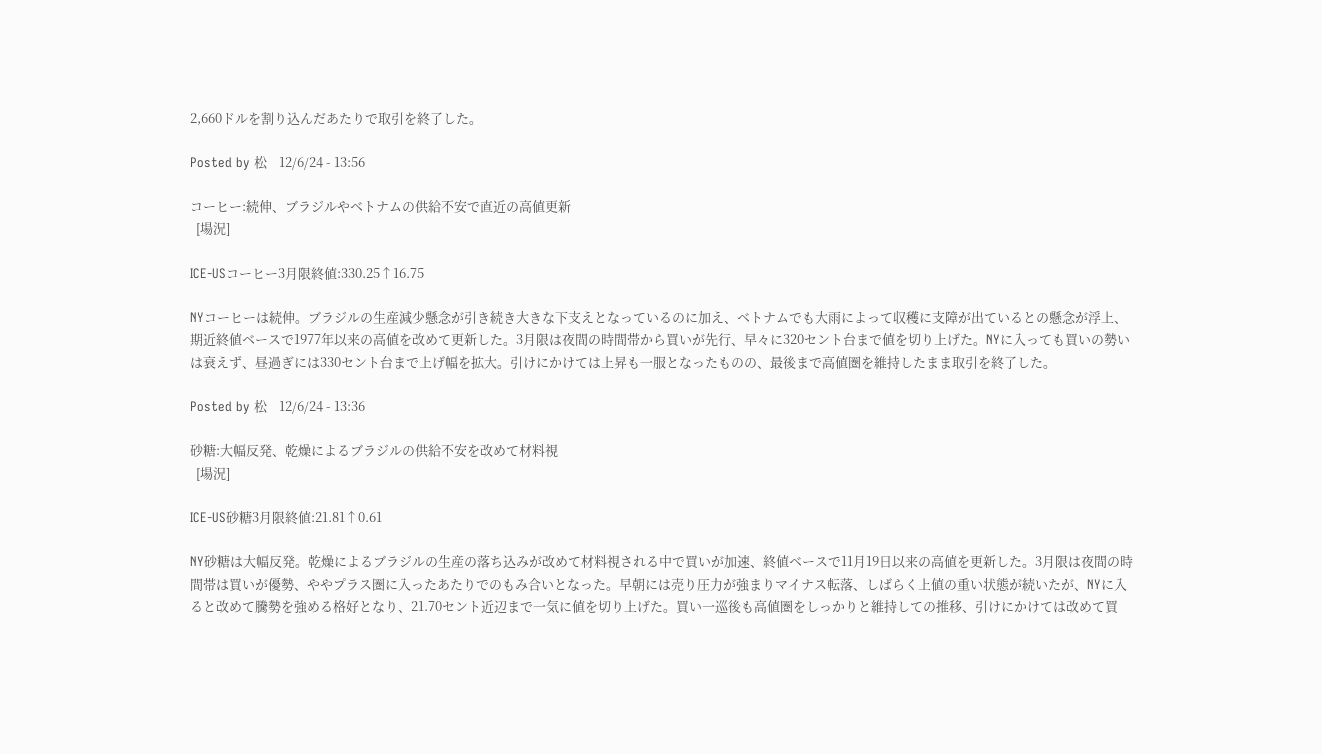2,660ドルを割り込んだあたりで取引を終了した。

Posted by 松    12/6/24 - 13:56

コーヒー:続伸、ブラジルやベトナムの供給不安で直近の高値更新
  [場況]

ICE-USコーヒー3月限終値:330.25↑16.75

NYコーヒーは続伸。ブラジルの生産減少懸念が引き続き大きな下支えとなっているのに加え、ベトナムでも大雨によって収穫に支障が出ているとの懸念が浮上、期近終値ベースで1977年以来の高値を改めて更新した。3月限は夜間の時間帯から買いが先行、早々に320セント台まで値を切り上げた。NYに入っても買いの勢いは衰えず、昼過ぎには330セント台まで上げ幅を拡大。引けにかけては上昇も一服となったものの、最後まで高値圏を維持したまま取引を終了した。

Posted by 松    12/6/24 - 13:36

砂糖:大幅反発、乾燥によるブラジルの供給不安を改めて材料視
  [場況]

ICE-US砂糖3月限終値:21.81↑0.61

NY砂糖は大幅反発。乾燥によるブラジルの生産の落ち込みが改めて材料視される中で買いが加速、終値ベースで11月19日以来の高値を更新した。3月限は夜間の時間帯は買いが優勢、ややプラス圏に入ったあたりでのもみ合いとなった。早朝には売り圧力が強まりマイナス転落、しばらく上値の重い状態が続いたが、NYに入ると改めて騰勢を強める格好となり、21.70セント近辺まで一気に値を切り上げた。買い一巡後も高値圏をしっかりと維持しての推移、引けにかけては改めて買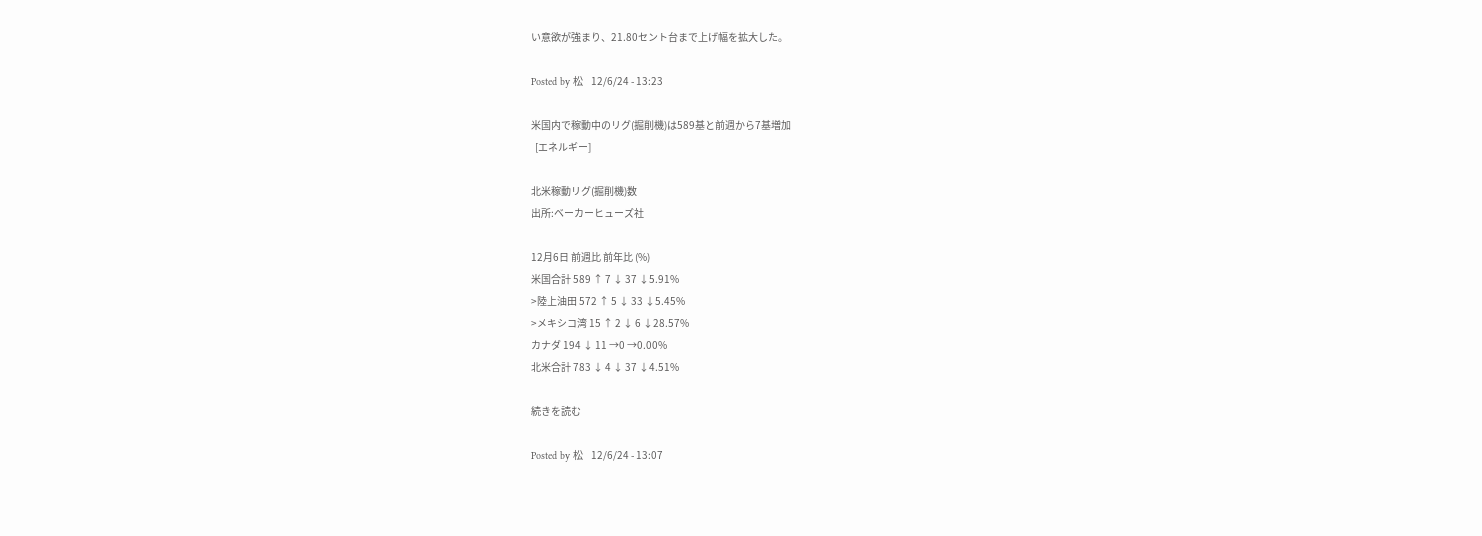い意欲が強まり、21.80セント台まで上げ幅を拡大した。

Posted by 松    12/6/24 - 13:23

米国内で稼動中のリグ(掘削機)は589基と前週から7基増加
  [エネルギー]

北米稼動リグ(掘削機)数
出所:ベーカーヒューズ社

12月6日 前週比 前年比 (%)
米国合計 589 ↑ 7 ↓ 37 ↓5.91%
>陸上油田 572 ↑ 5 ↓ 33 ↓5.45%
>メキシコ湾 15 ↑ 2 ↓ 6 ↓28.57%
カナダ 194 ↓ 11 →0 →0.00%
北米合計 783 ↓ 4 ↓ 37 ↓4.51%

続きを読む

Posted by 松    12/6/24 - 13:07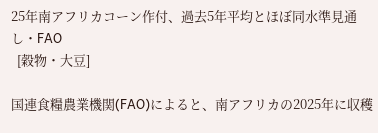25年南アフリカコーン作付、過去5年平均とほぼ同水準見通し・FAO
  [穀物・大豆]

国連食糧農業機関(FAO)によると、南アフリカの2025年に収穫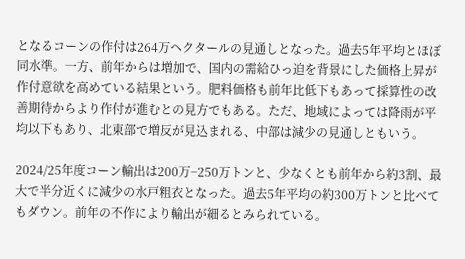となるコーンの作付は264万ヘクタールの見通しとなった。過去5年平均とほぼ同水準。一方、前年からは増加で、国内の需給ひっ迫を背景にした価格上昇が作付意欲を高めている結果という。肥料価格も前年比低下もあって採算性の改善期待からより作付が進むとの見方でもある。ただ、地域によっては降雨が平均以下もあり、北東部で増反が見込まれる、中部は減少の見通しともいう。

2024/25年度コーン輸出は200万−250万トンと、少なくとも前年から約3割、最大で半分近くに減少の水戸粗衣となった。過去5年平均の約300万トンと比べてもダウン。前年の不作により輸出が細るとみられている。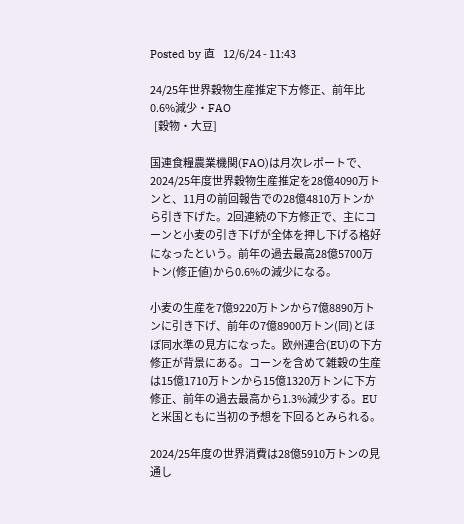Posted by 直    12/6/24 - 11:43

24/25年世界穀物生産推定下方修正、前年比0.6%減少・FAO
  [穀物・大豆]

国連食糧農業機関(FAO)は月次レポートで、2024/25年度世界穀物生産推定を28億4090万トンと、11月の前回報告での28億4810万トンから引き下げた。2回連続の下方修正で、主にコーンと小麦の引き下げが全体を押し下げる格好になったという。前年の過去最高28億5700万トン(修正値)から0.6%の減少になる。

小麦の生産を7億9220万トンから7億8890万トンに引き下げ、前年の7億8900万トン(同)とほぼ同水準の見方になった。欧州連合(EU)の下方修正が背景にある。コーンを含めて雑穀の生産は15億1710万トンから15億1320万トンに下方修正、前年の過去最高から1.3%減少する。EUと米国ともに当初の予想を下回るとみられる。

2024/25年度の世界消費は28億5910万トンの見通し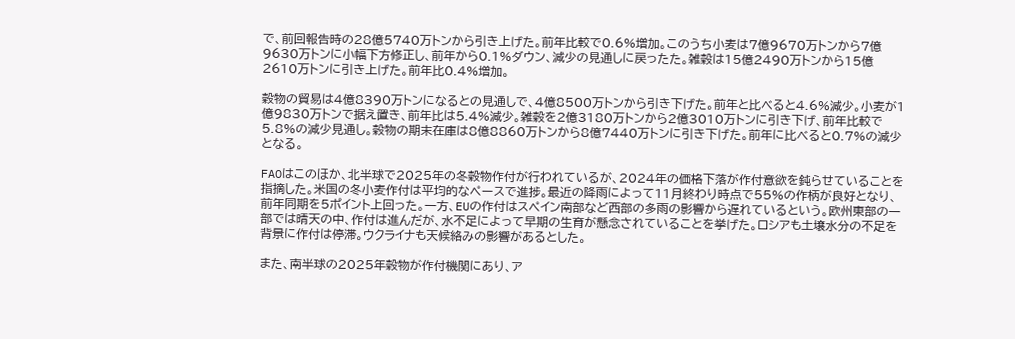で、前回報告時の28億5740万トンから引き上げた。前年比較で0.6%増加。このうち小麦は7億9670万トンから7億9630万トンに小幅下方修正し、前年から0.1%ダウン、減少の見通しに戻ったた。雑穀は15億2490万トンから15億2610万トンに引き上げた。前年比0.4%増加。

穀物の貿易は4億8390万トンになるとの見通しで、4億8500万トンから引き下げた。前年と比べると4.6%減少。小麦が1億9830万トンで据え置き、前年比は5.4%減少。雑穀を2億3180万トンから2億3010万トンに引き下げ、前年比較で5.8%の減少見通し。穀物の期末在庫は8億8860万トンから8億7440万トンに引き下げた。前年に比べると0.7%の減少となる。

FAOはこのほか、北半球で2025年の冬穀物作付が行われているが、2024年の価格下落が作付意欲を鈍らせていることを指摘した。米国の冬小麦作付は平均的なペースで進捗。最近の降雨によって11月終わり時点で55%の作柄が良好となり、前年同期を5ポイント上回った。一方、EUの作付はスペイン南部など西部の多雨の影響から遅れているという。欧州東部の一部では晴天の中、作付は進んだが、水不足によって早期の生育が懸念されていることを挙げた。ロシアも土壌水分の不足を背景に作付は停滞。ウクライナも天候絡みの影響があるとした。

また、南半球の2025年穀物が作付機関にあり、ア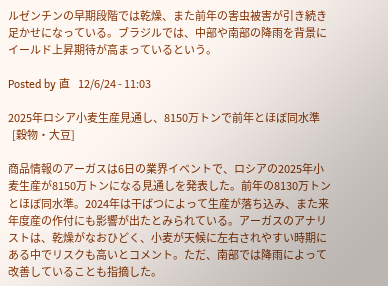ルゼンチンの早期段階では乾燥、また前年の害虫被害が引き続き足かせになっている。ブラジルでは、中部や南部の降雨を背景にイールド上昇期待が高まっているという。

Posted by 直    12/6/24 - 11:03

2025年ロシア小麦生産見通し、8150万トンで前年とほぼ同水準
  [穀物・大豆]

商品情報のアーガスは6日の業界イベントで、ロシアの2025年小麦生産が8150万トンになる見通しを発表した。前年の8130万トンとほぼ同水準。2024年は干ばつによって生産が落ち込み、また来年度産の作付にも影響が出たとみられている。アーガスのアナリストは、乾燥がなおひどく、小麦が天候に左右されやすい時期にある中でリスクも高いとコメント。ただ、南部では降雨によって改善していることも指摘した。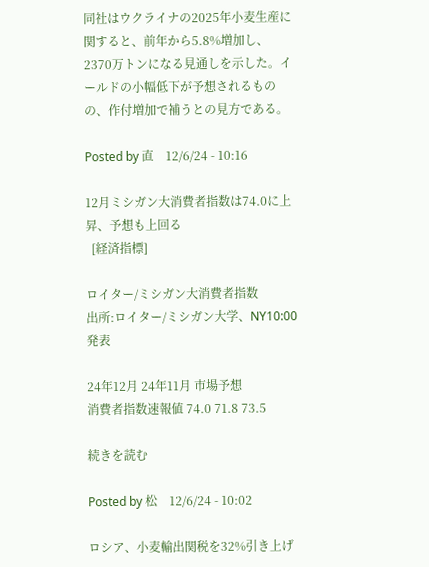同社はウクライナの2025年小麦生産に関すると、前年から5.8%増加し、2370万トンになる見通しを示した。イールドの小幅低下が予想されるものの、作付増加で補うとの見方である。

Posted by 直    12/6/24 - 10:16

12月ミシガン大消費者指数は74.0に上昇、予想も上回る
  [経済指標]

ロイター/ミシガン大消費者指数
出所:ロイター/ミシガン大学、NY10:00発表

24年12月 24年11月 市場予想
消費者指数速報値 74.0 71.8 73.5

続きを読む

Posted by 松    12/6/24 - 10:02

ロシア、小麦輸出関税を32%引き上げ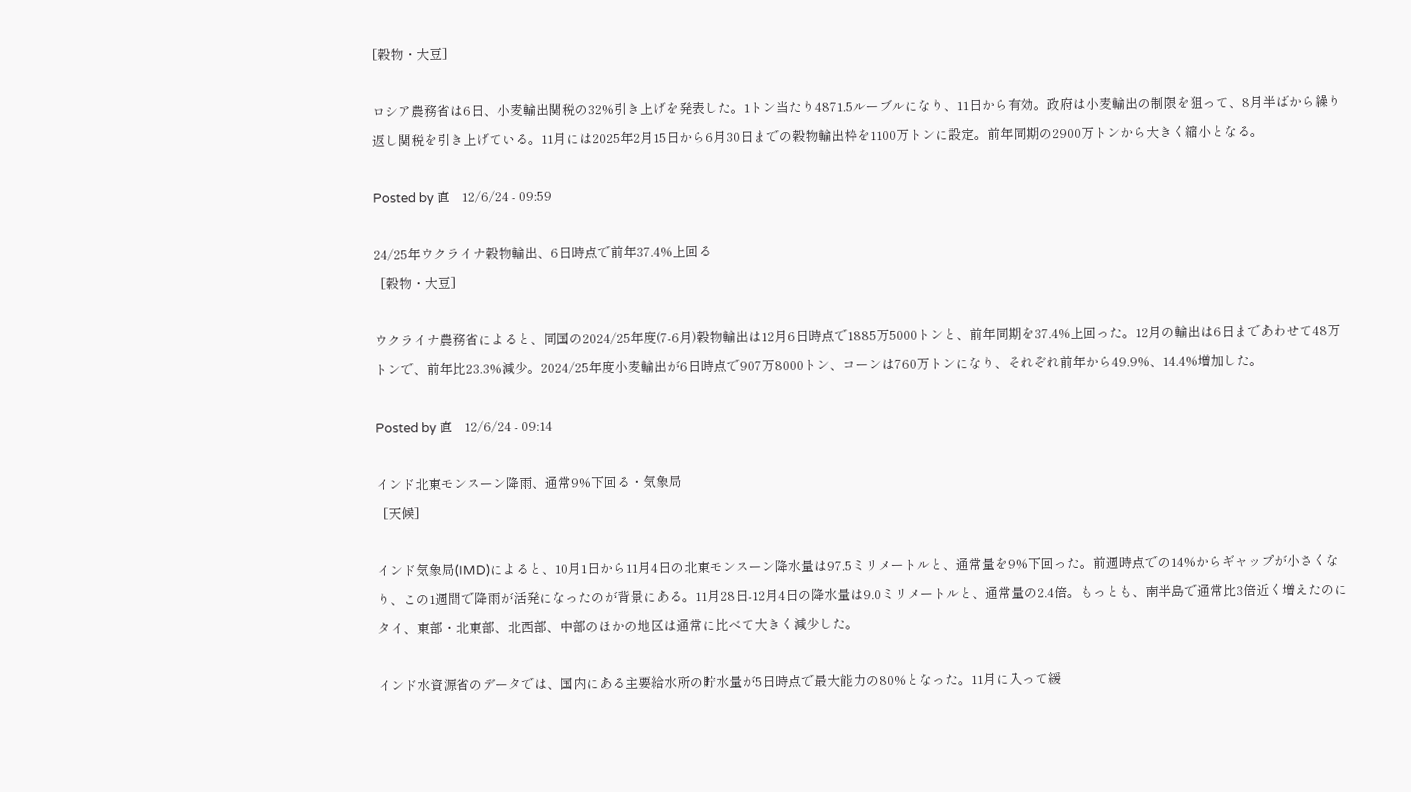[穀物・大豆]

ロシア農務省は6日、小麦輸出関税の32%引き上げを発表した。1トン当たり4871.5ルーブルになり、11日から有効。政府は小麦輸出の制限を狙って、8月半ばから繰り返し関税を引き上げている。11月には2025年2月15日から6月30日までの穀物輸出枠を1100万トンに設定。前年同期の2900万トンから大きく縮小となる。

Posted by 直    12/6/24 - 09:59

24/25年ウクライナ穀物輸出、6日時点で前年37.4%上回る
  [穀物・大豆]

ウクライナ農務省によると、同国の2024/25年度(7-6月)穀物輸出は12月6日時点で1885万5000トンと、前年同期を37.4%上回った。12月の輸出は6日まであわせて48万トンで、前年比23.3%減少。2024/25年度小麦輸出が6日時点で907万8000トン、コーンは760万トンになり、それぞれ前年から49.9%、14.4%増加した。

Posted by 直    12/6/24 - 09:14

インド北東モンスーン降雨、通常9%下回る・気象局
  [天候]

インド気象局(IMD)によると、10月1日から11月4日の北東モンスーン降水量は97.5ミリメートルと、通常量を9%下回った。前週時点での14%からギャップが小さくなり、この1週間で降雨が活発になったのが背景にある。11月28日-12月4日の降水量は9.0ミリメートルと、通常量の2.4倍。もっとも、南半島で通常比3倍近く増えたのにタイ、東部・北東部、北西部、中部のほかの地区は通常に比べて大きく減少した。

インド水資源省のデータでは、国内にある主要給水所の貯水量が5日時点で最大能力の80%となった。11月に入って緩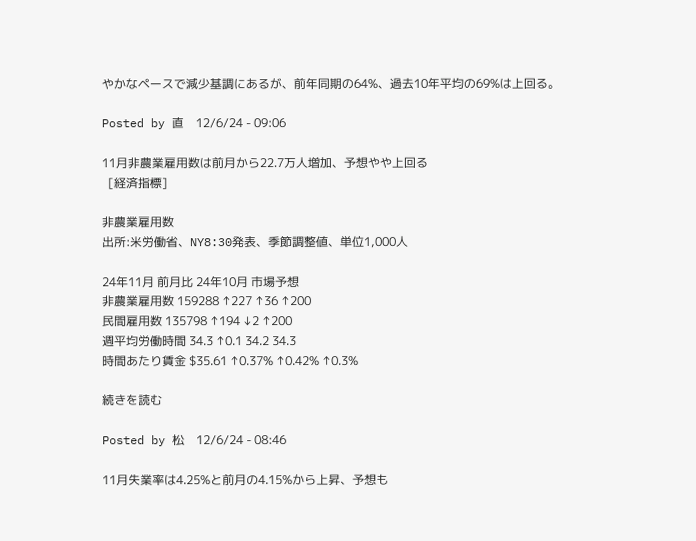やかなペースで減少基調にあるが、前年同期の64%、過去10年平均の69%は上回る。

Posted by 直    12/6/24 - 09:06

11月非農業雇用数は前月から22.7万人増加、予想やや上回る
  [経済指標]

非農業雇用数
出所:米労働省、NY8:30発表、季節調整値、単位1,000人

24年11月 前月比 24年10月 市場予想
非農業雇用数 159288 ↑227 ↑36 ↑200
民間雇用数 135798 ↑194 ↓2 ↑200
週平均労働時間 34.3 ↑0.1 34.2 34.3
時間あたり賃金 $35.61 ↑0.37% ↑0.42% ↑0.3%

続きを読む

Posted by 松    12/6/24 - 08:46

11月失業率は4.25%と前月の4.15%から上昇、予想も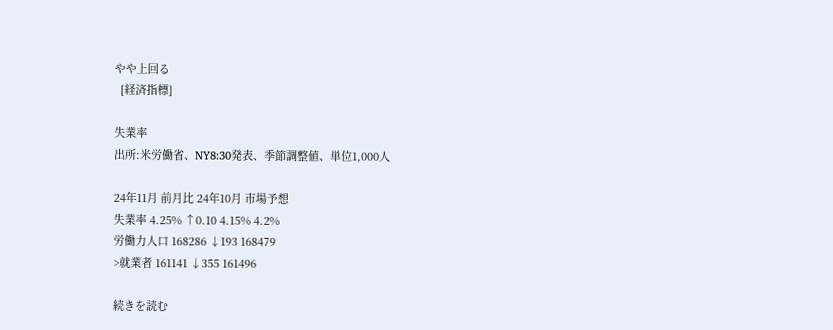やや上回る
  [経済指標]

失業率
出所:米労働省、NY8:30発表、季節調整値、単位1,000人

24年11月 前月比 24年10月 市場予想
失業率 4.25% ↑0.10 4.15% 4.2%
労働力人口 168286 ↓193 168479
>就業者 161141 ↓355 161496

続きを読む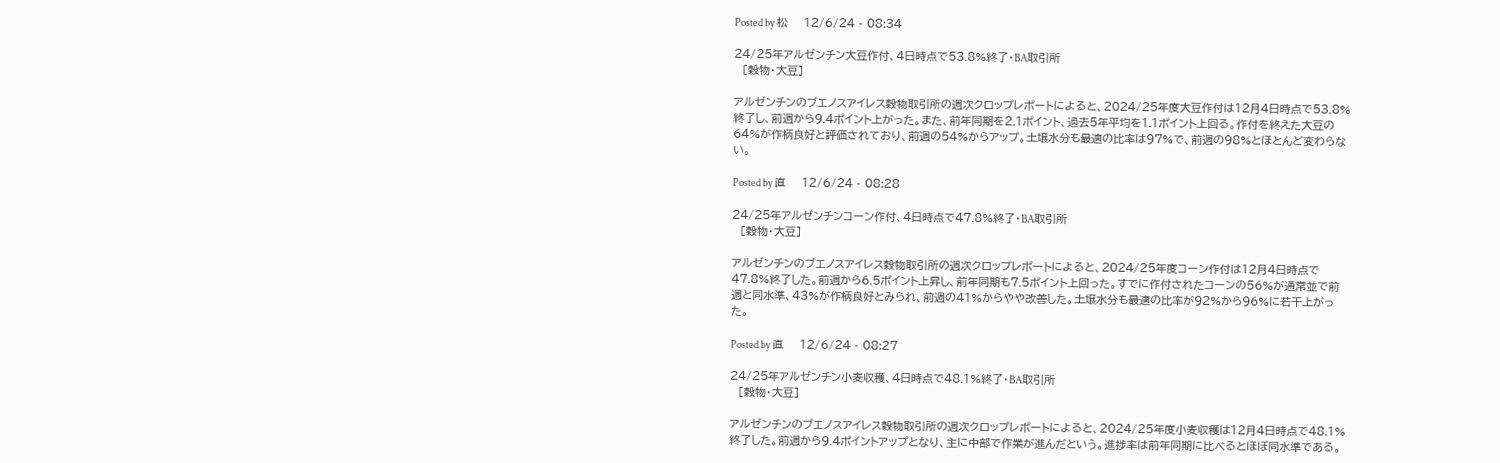Posted by 松    12/6/24 - 08:34

24/25年アルゼンチン大豆作付、4日時点で53.8%終了・BA取引所
  [穀物・大豆]

アルゼンチンのブエノスアイレス穀物取引所の週次クロップレポートによると、2024/25年度大豆作付は12月4日時点で53.8%終了し、前週から9.4ポイント上がった。また、前年同期を2.1ポイント、過去5年平均を1.1ポイント上回る。作付を終えた大豆の64%が作柄良好と評価されており、前週の54%からアップ。土壌水分も最適の比率は97%で、前週の98%とほとんど変わらない。

Posted by 直    12/6/24 - 08:28

24/25年アルゼンチンコーン作付、4日時点で47.8%終了・BA取引所
  [穀物・大豆]

アルゼンチンのブエノスアイレス穀物取引所の週次クロップレポートによると、2024/25年度コーン作付は12月4日時点で47.8%終了した。前週から6.5ポイント上昇し、前年同期も7.5ポイント上回った。すでに作付されたコーンの56%が通常並で前週と同水準、43%が作柄良好とみられ、前週の41%からやや改善した。土壌水分も最適の比率が92%から96%に若干上がった。

Posted by 直    12/6/24 - 08:27

24/25年アルゼンチン小麦収穫、4日時点で48.1%終了・BA取引所
  [穀物・大豆]

アルゼンチンのブエノスアイレス穀物取引所の週次クロップレポートによると、2024/25年度小麦収穫は12月4日時点で48.1%終了した。前週から9.4ポイントアップとなり、主に中部で作業が進んだという。進捗率は前年同期に比べるとほぼ同水準である。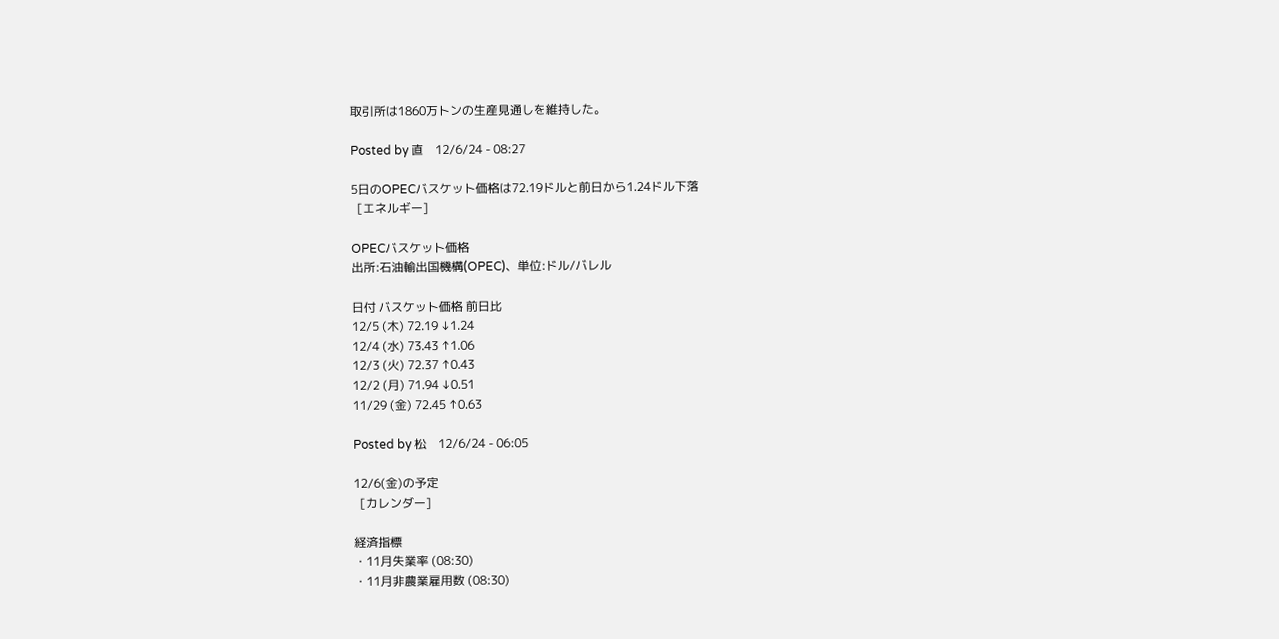取引所は1860万トンの生産見通しを維持した。

Posted by 直    12/6/24 - 08:27

5日のOPECバスケット価格は72.19ドルと前日から1.24ドル下落
  [エネルギー]

OPECバスケット価格
出所:石油輸出国機構(OPEC)、単位:ドル/バレル

日付 バスケット価格 前日比
12/5 (木) 72.19 ↓1.24
12/4 (水) 73.43 ↑1.06
12/3 (火) 72.37 ↑0.43
12/2 (月) 71.94 ↓0.51
11/29 (金) 72.45 ↑0.63

Posted by 松    12/6/24 - 06:05

12/6(金)の予定
  [カレンダー]

経済指標
・11月失業率 (08:30)
・11月非農業雇用数 (08:30)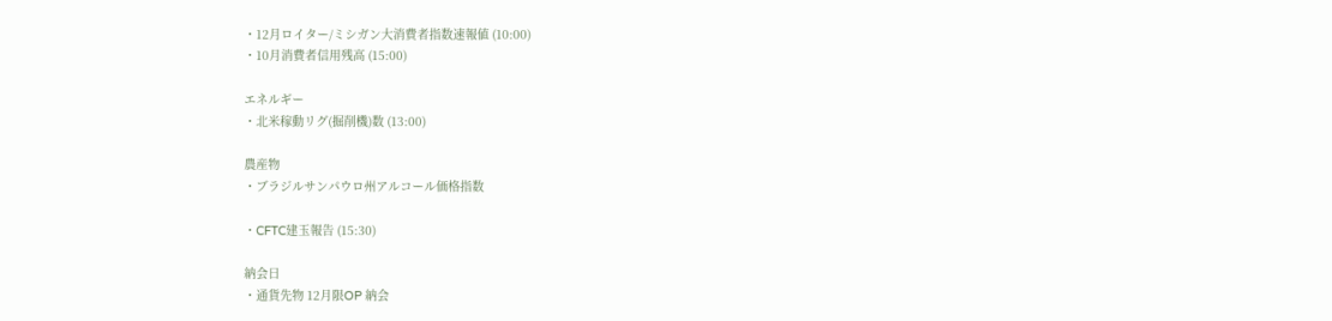・12月ロイター/ミシガン大消費者指数速報値 (10:00)
・10月消費者信用残高 (15:00)

エネルギー
・北米稼動リグ(掘削機)数 (13:00)

農産物
・ブラジルサンパウロ州アルコール価格指数

・CFTC建玉報告 (15:30)

納会日
・通貨先物 12月限OP 納会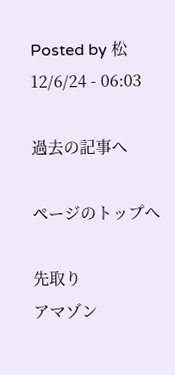Posted by 松    12/6/24 - 06:03

過去の記事へ

ページのトップへ

先取り
アマゾン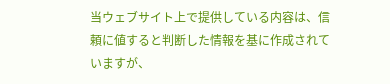当ウェブサイト上で提供している内容は、信頼に値すると判断した情報を基に作成されていますが、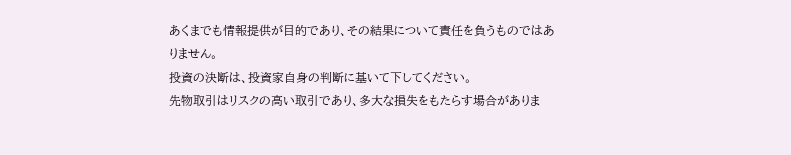あくまでも情報提供が目的であり、その結果について責任を負うものではありません。
投資の決断は、投資家自身の判断に基いて下してください。
先物取引はリスクの高い取引であり、多大な損失をもたらす場合がありま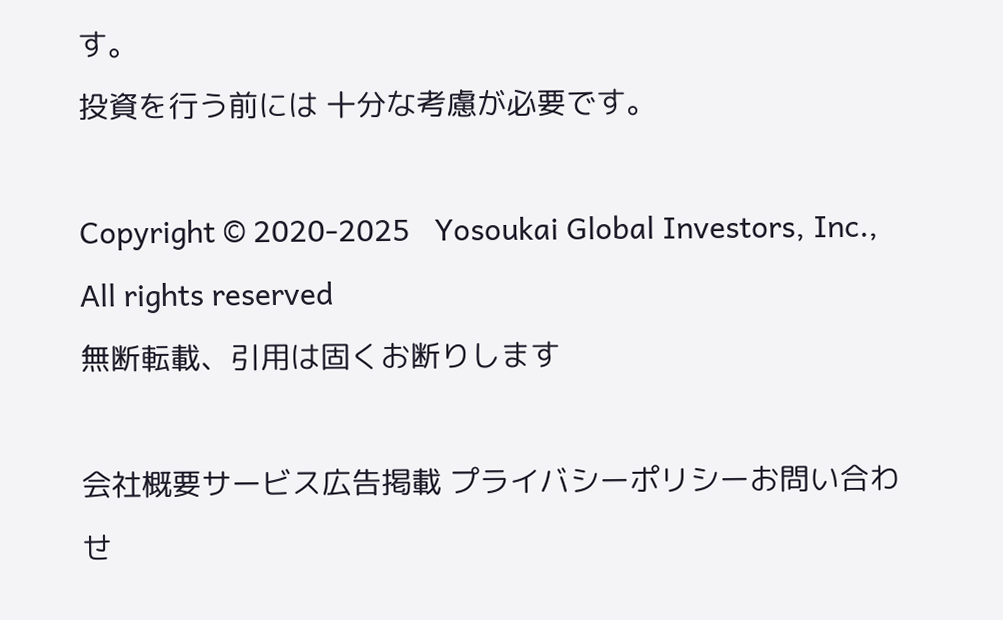す。
投資を行う前には 十分な考慮が必要です。

Copyright © 2020-2025   Yosoukai Global Investors, Inc.,  All rights reserved
無断転載、引用は固くお断りします

会社概要サービス広告掲載 プライバシーポリシーお問い合わせ